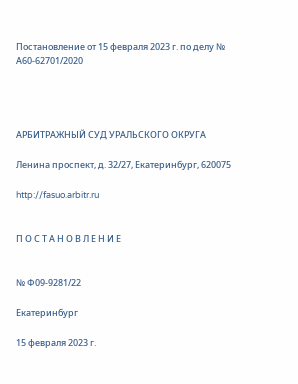Постановление от 15 февраля 2023 г. по делу № А60-62701/2020




АРБИТРАЖНЫЙ СУД УРАЛЬСКОГО ОКРУГА

Ленина проспект, д. 32/27, Екатеринбург, 620075

http://fasuo.arbitr.ru


П О С Т А Н О В Л Е Н И Е


№ Ф09-9281/22

Екатеринбург

15 февраля 2023 г.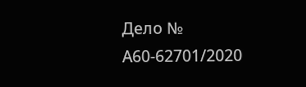Дело № А60-62701/2020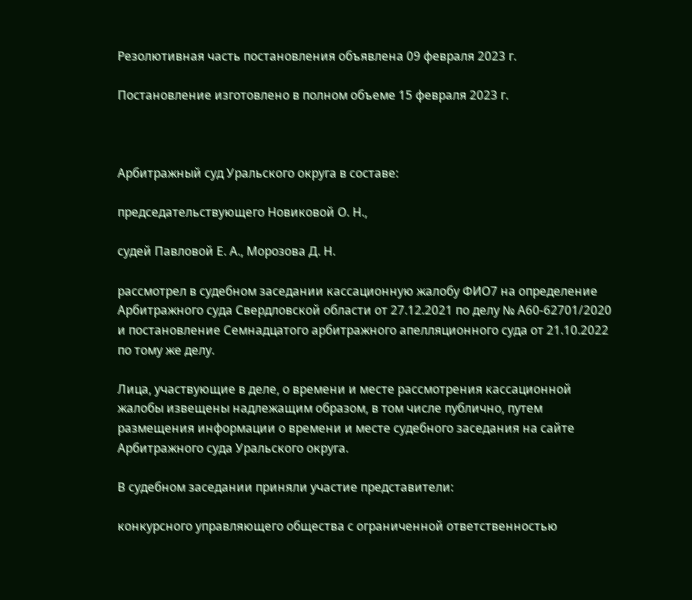Резолютивная часть постановления объявлена 09 февраля 2023 г.

Постановление изготовлено в полном объеме 15 февраля 2023 г.



Арбитражный суд Уральского округа в составе:

председательствующего Новиковой О. Н.,

судей Павловой Е. А., Морозова Д. Н.

рассмотрел в судебном заседании кассационную жалобу ФИО7 на определение Арбитражного суда Свердловской области от 27.12.2021 по делу № А60-62701/2020 и постановление Семнадцатого арбитражного апелляционного суда от 21.10.2022 по тому же делу.

Лица, участвующие в деле, о времени и месте рассмотрения кассационной жалобы извещены надлежащим образом, в том числе публично, путем размещения информации о времени и месте судебного заседания на сайте Арбитражного суда Уральского округа.

В судебном заседании приняли участие представители:

конкурсного управляющего общества с ограниченной ответственностью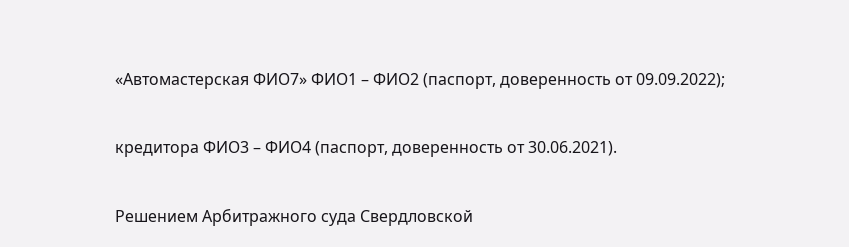«Автомастерская ФИО7» ФИО1 – ФИО2 (паспорт, доверенность от 09.09.2022);

кредитора ФИО3 – ФИО4 (паспорт, доверенность от 30.06.2021).

Решением Арбитражного суда Свердловской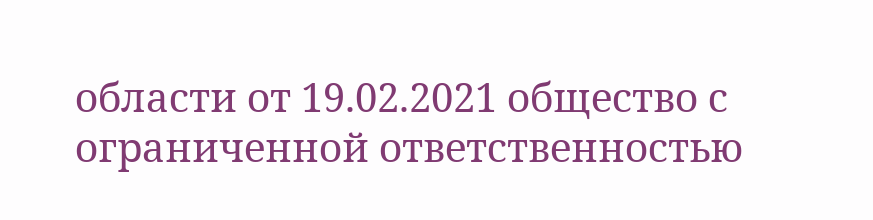области от 19.02.2021 общество с ограниченной ответственностью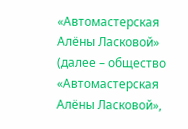«Автомастерская Алёны Ласковой» (далее – общество «Автомастерская Алёны Ласковой»,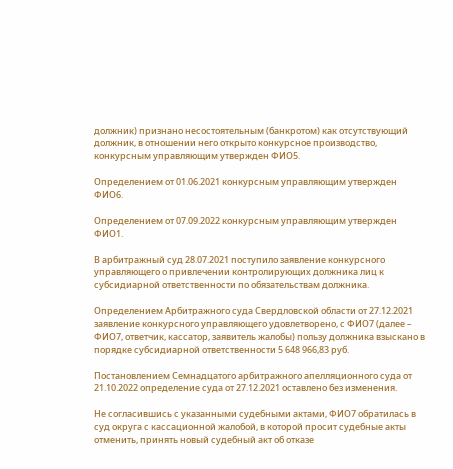должник) признано несостоятельным (банкротом) как отсутствующий должник, в отношении него открыто конкурсное производство, конкурсным управляющим утвержден ФИО5.

Определением от 01.06.2021 конкурсным управляющим утвержден ФИО6.

Определением от 07.09.2022 конкурсным управляющим утвержден ФИО1.

В арбитражный суд 28.07.2021 поступило заявление конкурсного управляющего о привлечении контролирующих должника лиц к субсидиарной ответственности по обязательствам должника.

Определением Арбитражного суда Свердловской области от 27.12.2021 заявление конкурсного управляющего удовлетворено, с ФИО7 (далее – ФИО7, ответчик, кассатор, заявитель жалобы) пользу должника взыскано в порядке субсидиарной ответственности 5 648 966,83 руб.

Постановлением Семнадцатого арбитражного апелляционного суда от 21.10.2022 определение суда от 27.12.2021 оставлено без изменения.

Не согласившись с указанными судебными актами, ФИО7 обратилась в суд округа с кассационной жалобой, в которой просит судебные акты отменить, принять новый судебный акт об отказе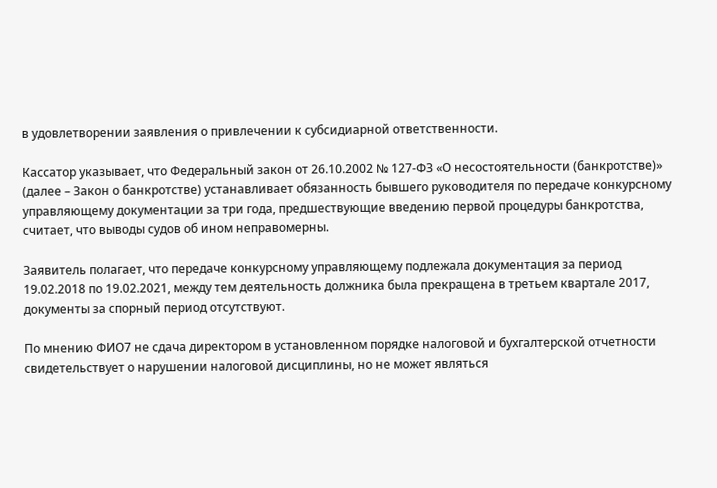в удовлетворении заявления о привлечении к субсидиарной ответственности.

Кассатор указывает, что Федеральный закон от 26.10.2002 № 127-ФЗ «О несостоятельности (банкротстве)» (далее – Закон о банкротстве) устанавливает обязанность бывшего руководителя по передаче конкурсному управляющему документации за три года, предшествующие введению первой процедуры банкротства, считает, что выводы судов об ином неправомерны.

Заявитель полагает, что передаче конкурсному управляющему подлежала документация за период 19.02.2018 по 19.02.2021, между тем деятельность должника была прекращена в третьем квартале 2017, документы за спорный период отсутствуют.

По мнению ФИО7 не сдача директором в установленном порядке налоговой и бухгалтерской отчетности свидетельствует о нарушении налоговой дисциплины, но не может являться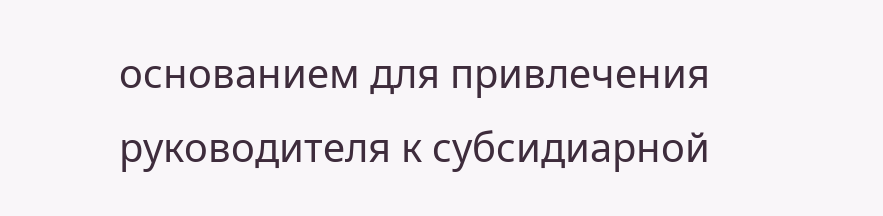основанием для привлечения руководителя к субсидиарной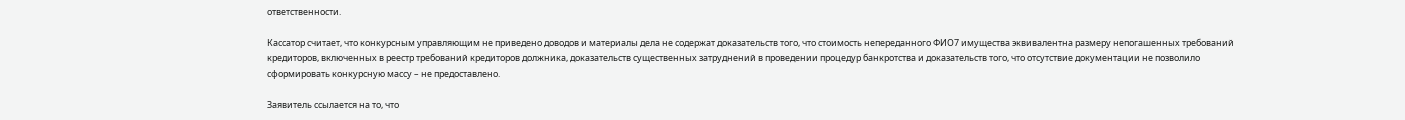ответственности.

Кассатор считает, что конкурсным управляющим не приведено доводов и материалы дела не содержат доказательств того, что стоимость непереданного ФИО7 имущества эквивалентна размеру непогашенных требований кредиторов, включенных в реестр требований кредиторов должника, доказательств существенных затруднений в проведении процедур банкротства и доказательств того, что отсутствие документации не позволило сформировать конкурсную массу – не предоставлено.

Заявитель ссылается на то, что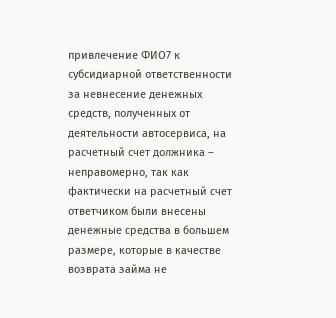привлечение ФИО7 к субсидиарной ответственности за невнесение денежных средств, полученных от деятельности автосервиса, на расчетный счет должника – неправомерно, так как фактически на расчетный счет ответчиком были внесены денежные средства в большем размере, которые в качестве возврата займа не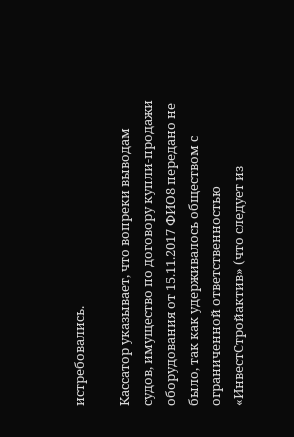истребовались.

Кассатор указывает, что вопреки выводам судов, имущество по договору купли-продажи оборудования от 15.11.2017 ФИО8 передано не было, так как удерживалось обществом с ограниченной ответственностью «ИнвестСтройактив» (что следует из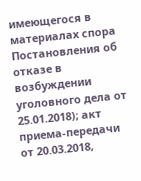имеющегося в материалах спора Постановления об отказе в возбуждении уголовного дела от 25.01.2018); акт приема-передачи от 20.03.2018,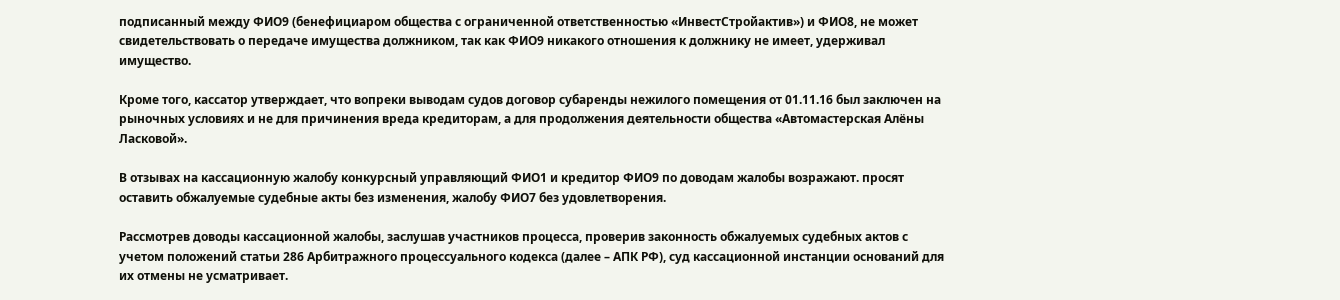подписанный между ФИО9 (бенефициаром общества с ограниченной ответственностью «ИнвестСтройактив») и ФИО8, не может свидетельствовать о передаче имущества должником, так как ФИО9 никакого отношения к должнику не имеет, удерживал имущество.

Кроме того, кассатор утверждает, что вопреки выводам судов договор субаренды нежилого помещения от 01.11.16 был заключен на рыночных условиях и не для причинения вреда кредиторам, а для продолжения деятельности общества «Автомастерская Алёны Ласковой».

В отзывах на кассационную жалобу конкурсный управляющий ФИО1 и кредитор ФИО9 по доводам жалобы возражают. просят оставить обжалуемые судебные акты без изменения, жалобу ФИО7 без удовлетворения.

Рассмотрев доводы кассационной жалобы, заслушав участников процесса, проверив законность обжалуемых судебных актов с учетом положений статьи 286 Арбитражного процессуального кодекса (далее – АПК РФ), суд кассационной инстанции оснований для их отмены не усматривает.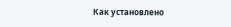Как установлено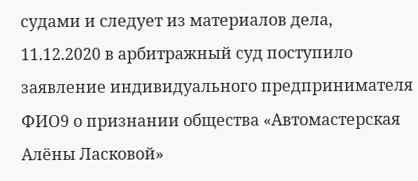судами и следует из материалов дела, 11.12.2020 в арбитражный суд поступило заявление индивидуального предпринимателя ФИО9 о признании общества «Автомастерская Алёны Ласковой»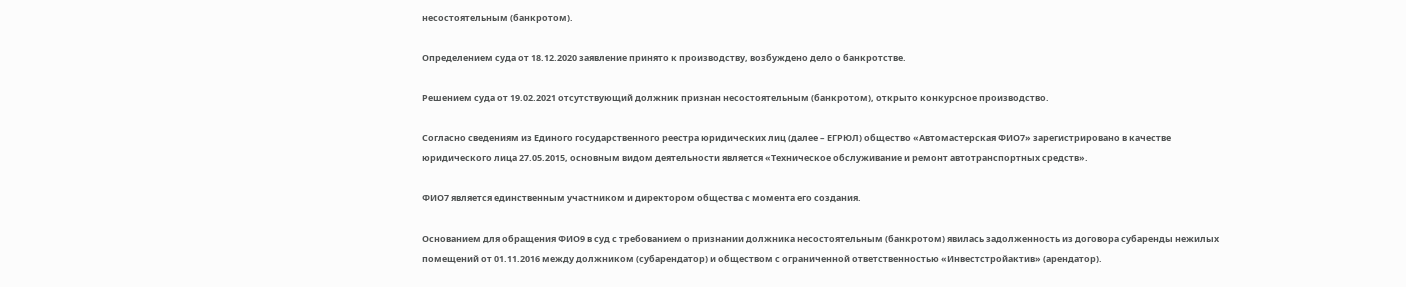несостоятельным (банкротом).

Определением суда от 18.12.2020 заявление принято к производству, возбуждено дело о банкротстве.

Решением суда от 19.02.2021 отсутствующий должник признан несостоятельным (банкротом), открыто конкурсное производство.

Согласно сведениям из Единого государственного реестра юридических лиц (далее – ЕГРЮЛ) общество «Автомастерская ФИО7» зарегистрировано в качестве юридического лица 27.05.2015, основным видом деятельности является «Техническое обслуживание и ремонт автотранспортных средств».

ФИО7 является единственным участником и директором общества с момента его создания.

Основанием для обращения ФИО9 в суд с требованием о признании должника несостоятельным (банкротом) явилась задолженность из договора субаренды нежилых помещений от 01.11.2016 между должником (субарендатор) и обществом с ограниченной ответственностью «Инвестстройактив» (арендатор).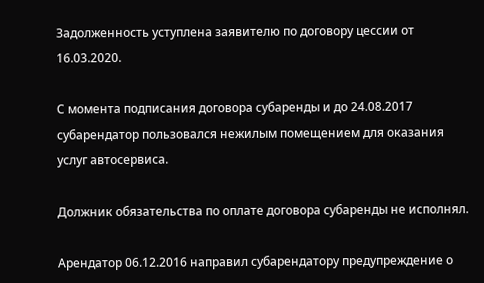Задолженность уступлена заявителю по договору цессии от 16.03.2020.

С момента подписания договора субаренды и до 24.08.2017 субарендатор пользовался нежилым помещением для оказания услуг автосервиса.

Должник обязательства по оплате договора субаренды не исполнял.

Арендатор 06.12.2016 направил субарендатору предупреждение о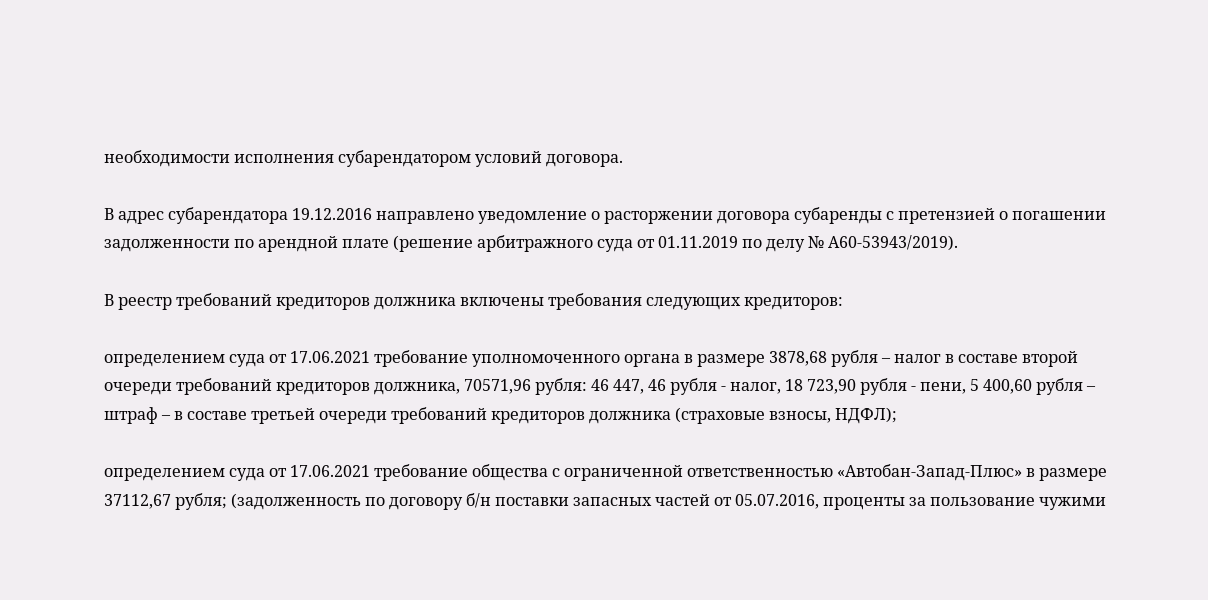необходимости исполнения субарендатором условий договора.

В адрес субарендатора 19.12.2016 направлено уведомление о расторжении договора субаренды с претензией о погашении задолженности по арендной плате (решение арбитражного суда от 01.11.2019 по делу № А60-53943/2019).

В реестр требований кредиторов должника включены требования следующих кредиторов:

определением суда от 17.06.2021 требование уполномоченного органа в размере 3878,68 рубля – налог в составе второй очереди требований кредиторов должника, 70571,96 рубля: 46 447, 46 рубля - налог, 18 723,90 рубля - пени, 5 400,60 рубля – штраф – в составе третьей очереди требований кредиторов должника (страховые взносы, НДФЛ);

определением суда от 17.06.2021 требование общества с ограниченной ответственностью «Автобан-Запад-Плюс» в размере 37112,67 рубля; (задолженность по договору б/н поставки запасных частей от 05.07.2016, проценты за пользование чужими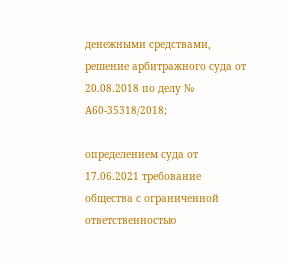денежными средствами, решение арбитражного суда от 20.08.2018 по делу № А60-35318/2018;

определением суда от 17.06.2021 требование общества с ограниченной ответственностью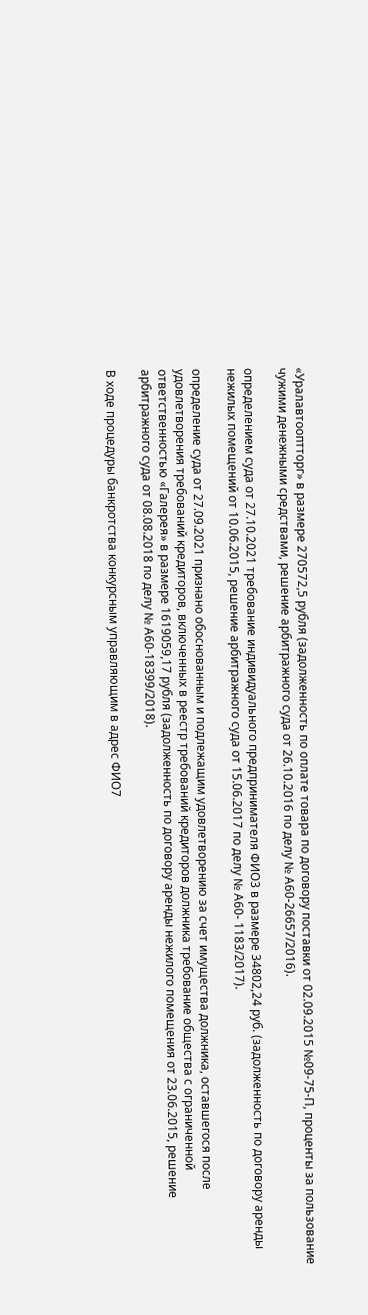«Уралавтооптторг» в размере 270572,5 рубля (задолженность по оплате товара по договору поставки от 02.09.2015 №09-75-П, проценты за пользование чужими денежными средствами, решение арбитражного суда от 26.10.2016 по делу № А60-26657/2016).

определением суда от 27.10.2021 требование индивидуального предпринимателя ФИО3 в размере 34802,24 руб. (задолженность по договору аренды нежилых помещений от 10.06.2015, решение арбитражного суда от 15.06.2017 по делу № А60- 1183/2017).

определение суда от 27.09.2021 признано обоснованным и подлежащим удовлетворению за счет имущества должника, оставшегося после удовлетворения требований кредиторов, включенных в реестр требований кредиторов должника требование общества с ограниченной ответственностью «Галерея» в размере 1619059,17 рубля (задолженность по договору аренды нежилого помещения от 23.06.2015, решение арбитражного суда от 08.08.2018 по делу № А60-18399/2018).

В ходе процедуры банкротства конкурсным управляющим в адрес ФИО7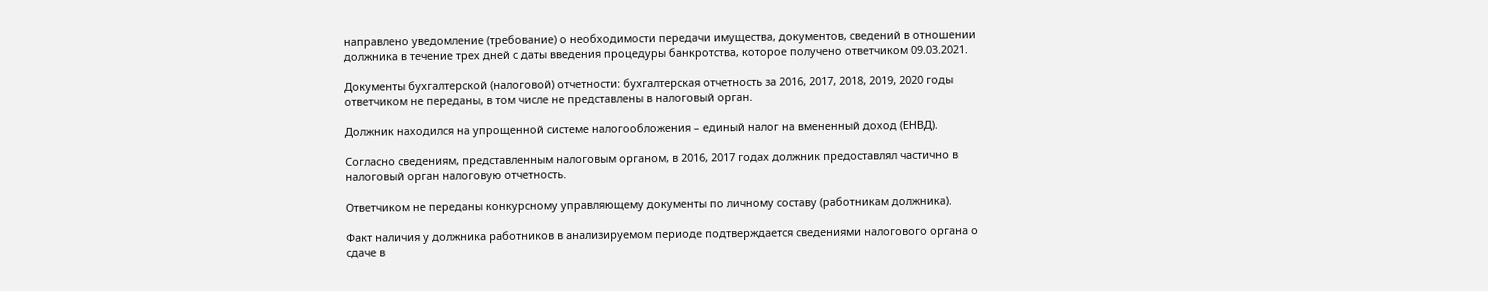направлено уведомление (требование) о необходимости передачи имущества, документов, сведений в отношении должника в течение трех дней с даты введения процедуры банкротства, которое получено ответчиком 09.03.2021.

Документы бухгалтерской (налоговой) отчетности: бухгалтерская отчетность за 2016, 2017, 2018, 2019, 2020 годы ответчиком не переданы, в том числе не представлены в налоговый орган.

Должник находился на упрощенной системе налогообложения – единый налог на вмененный доход (ЕНВД).

Согласно сведениям, представленным налоговым органом, в 2016, 2017 годах должник предоставлял частично в налоговый орган налоговую отчетность.

Ответчиком не переданы конкурсному управляющему документы по личному составу (работникам должника).

Факт наличия у должника работников в анализируемом периоде подтверждается сведениями налогового органа о сдаче в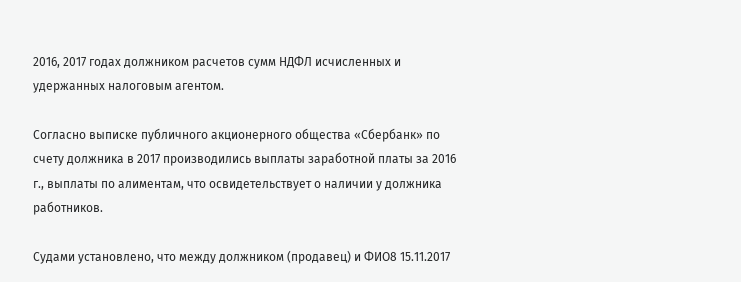2016, 2017 годах должником расчетов сумм НДФЛ исчисленных и удержанных налоговым агентом.

Согласно выписке публичного акционерного общества «Сбербанк» по счету должника в 2017 производились выплаты заработной платы за 2016 г., выплаты по алиментам, что освидетельствует о наличии у должника работников.

Судами установлено, что между должником (продавец) и ФИО8 15.11.2017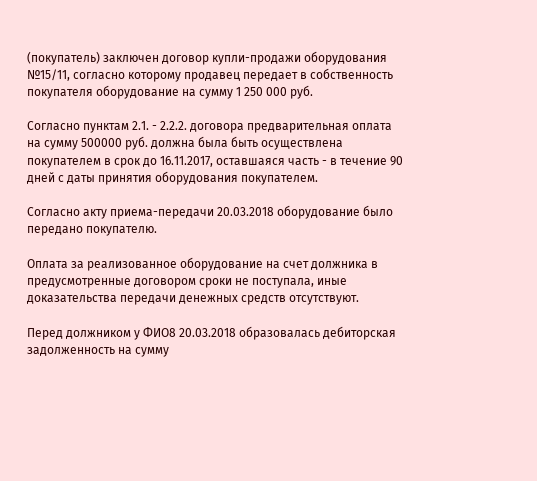(покупатель) заключен договор купли-продажи оборудования №15/11, согласно которому продавец передает в собственность покупателя оборудование на сумму 1 250 000 руб.

Согласно пунктам 2.1. - 2.2.2. договора предварительная оплата на сумму 500000 руб. должна была быть осуществлена покупателем в срок до 16.11.2017, оставшаяся часть - в течение 90 дней с даты принятия оборудования покупателем.

Согласно акту приема-передачи 20.03.2018 оборудование было передано покупателю.

Оплата за реализованное оборудование на счет должника в предусмотренные договором сроки не поступала, иные доказательства передачи денежных средств отсутствуют.

Перед должником у ФИО8 20.03.2018 образовалась дебиторская задолженность на сумму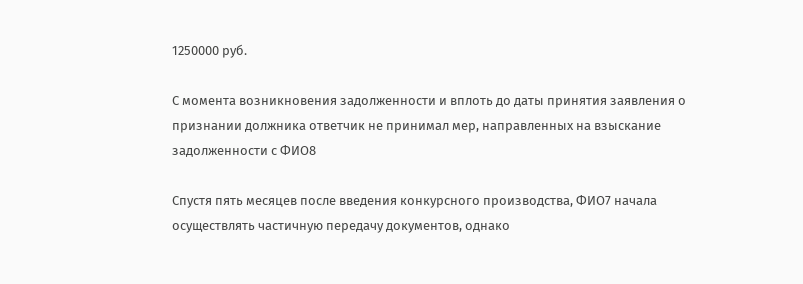1250000 руб.

С момента возникновения задолженности и вплоть до даты принятия заявления о признании должника ответчик не принимал мер, направленных на взыскание задолженности с ФИО8

Спустя пять месяцев после введения конкурсного производства, ФИО7 начала осуществлять частичную передачу документов, однако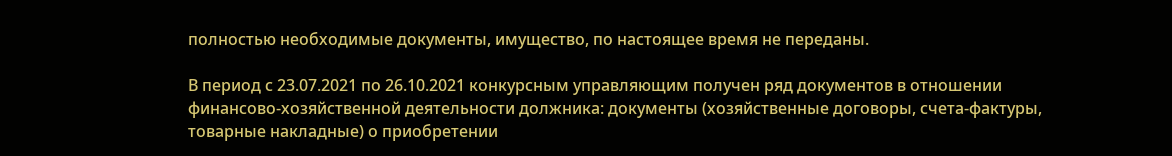полностью необходимые документы, имущество, по настоящее время не переданы.

В период с 23.07.2021 по 26.10.2021 конкурсным управляющим получен ряд документов в отношении финансово-хозяйственной деятельности должника: документы (хозяйственные договоры, счета-фактуры, товарные накладные) о приобретении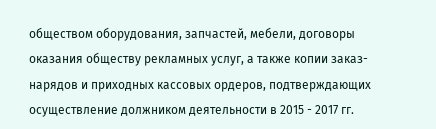обществом оборудования, запчастей, мебели, договоры оказания обществу рекламных услуг, а также копии заказ-нарядов и приходных кассовых ордеров, подтверждающих осуществление должником деятельности в 2015 - 2017 гг.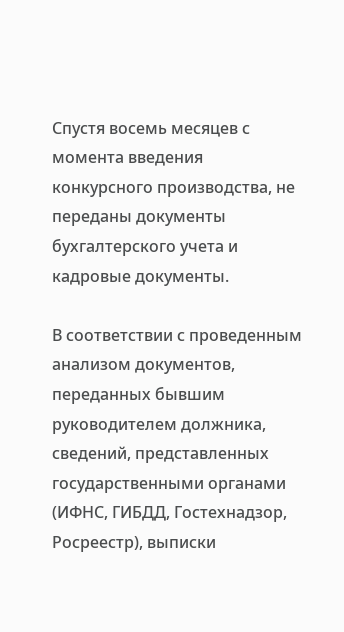Спустя восемь месяцев с момента введения конкурсного производства, не переданы документы бухгалтерского учета и кадровые документы.

В соответствии с проведенным анализом документов, переданных бывшим руководителем должника, сведений, представленных государственными органами (ИФНС, ГИБДД, Гостехнадзор, Росреестр), выписки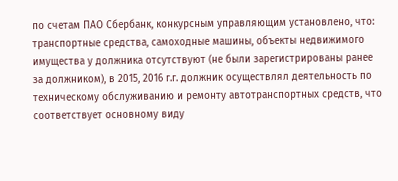по счетам ПАО Сбербанк, конкурсным управляющим установлено, что: транспортные средства, самоходные машины, объекты недвижимого имущества у должника отсутствуют (не были зарегистрированы ранее за должником), в 2015, 2016 г.г. должник осуществлял деятельность по техническому обслуживанию и ремонту автотранспортных средств, что соответствует основному виду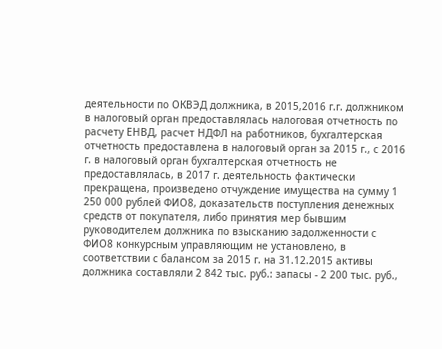деятельности по ОКВЭД должника, в 2015,2016 г.г. должником в налоговый орган предоставлялась налоговая отчетность по расчету ЕНВД, расчет НДФЛ на работников, бухгалтерская отчетность предоставлена в налоговый орган за 2015 г., с 2016 г. в налоговый орган бухгалтерская отчетность не предоставлялась, в 2017 г. деятельность фактически прекращена, произведено отчуждение имущества на сумму 1 250 000 рублей ФИО8, доказательств поступления денежных средств от покупателя, либо принятия мер бывшим руководителем должника по взысканию задолженности с ФИО8 конкурсным управляющим не установлено, в соответствии с балансом за 2015 г. на 31.12.2015 активы должника составляли 2 842 тыс. руб.: запасы - 2 200 тыс. руб.,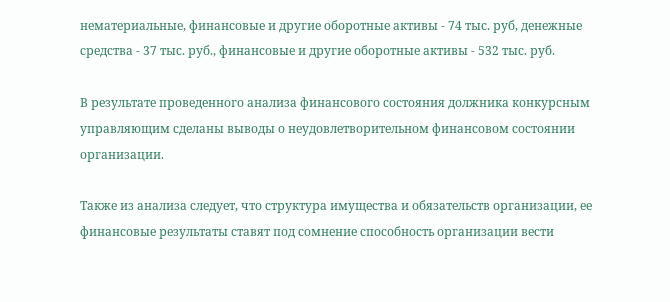нематериальные, финансовые и другие оборотные активы - 74 тыс. руб, денежные средства - 37 тыс. руб., финансовые и другие оборотные активы - 532 тыс. руб.

В результате проведенного анализа финансового состояния должника конкурсным управляющим сделаны выводы о неудовлетворительном финансовом состоянии организации.

Также из анализа следует, что структура имущества и обязательств организации, ее финансовые результаты ставят под сомнение способность организации вести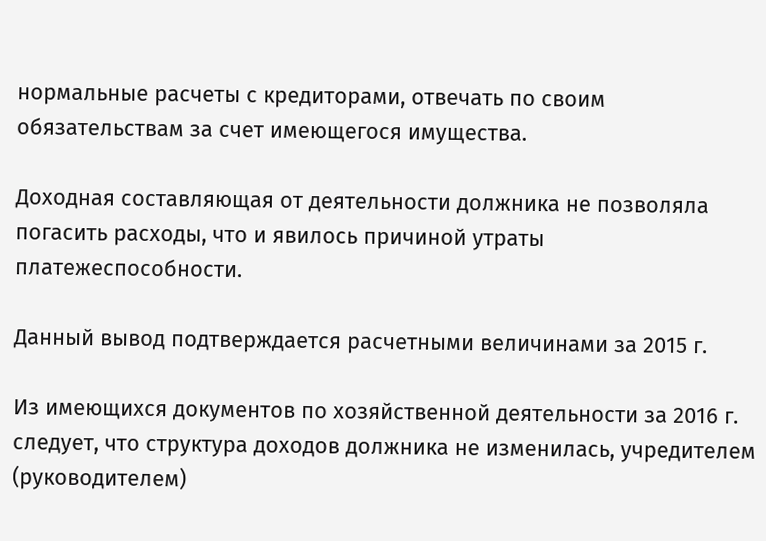нормальные расчеты с кредиторами, отвечать по своим обязательствам за счет имеющегося имущества.

Доходная составляющая от деятельности должника не позволяла погасить расходы, что и явилось причиной утраты платежеспособности.

Данный вывод подтверждается расчетными величинами за 2015 г.

Из имеющихся документов по хозяйственной деятельности за 2016 г. следует, что структура доходов должника не изменилась, учредителем (руководителем)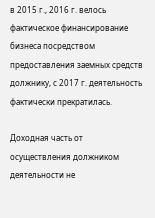в 2015 г., 2016 г. велось фактическое финансирование бизнеса посредством предоставления заемных средств должнику, с 2017 г. деятельность фактически прекратилась.

Доходная часть от осуществления должником деятельности не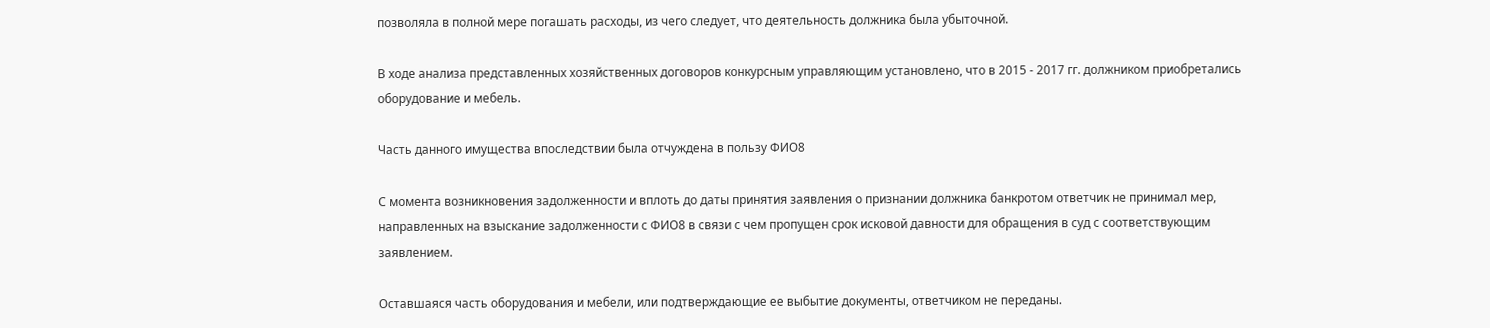позволяла в полной мере погашать расходы, из чего следует, что деятельность должника была убыточной.

В ходе анализа представленных хозяйственных договоров конкурсным управляющим установлено, что в 2015 - 2017 гг. должником приобретались оборудование и мебель.

Часть данного имущества впоследствии была отчуждена в пользу ФИО8

С момента возникновения задолженности и вплоть до даты принятия заявления о признании должника банкротом ответчик не принимал мер, направленных на взыскание задолженности с ФИО8 в связи с чем пропущен срок исковой давности для обращения в суд с соответствующим заявлением.

Оставшаяся часть оборудования и мебели, или подтверждающие ее выбытие документы, ответчиком не переданы.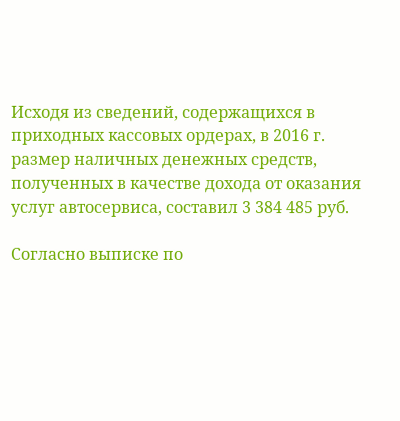Исходя из сведений, содержащихся в приходных кассовых ордерах, в 2016 г. размер наличных денежных средств, полученных в качестве дохода от оказания услуг автосервиса, составил 3 384 485 руб.

Согласно выписке по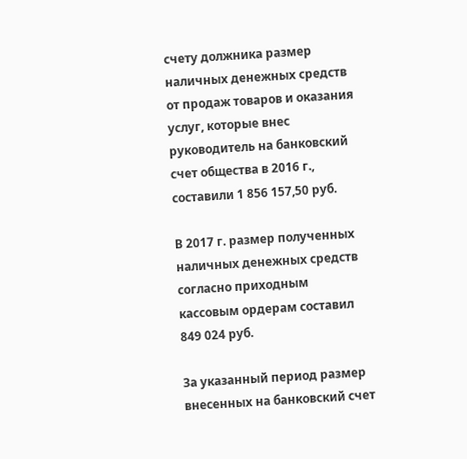счету должника размер наличных денежных средств от продаж товаров и оказания услуг, которые внес руководитель на банковский счет общества в 2016 г., составили 1 856 157,50 руб.

В 2017 г. размер полученных наличных денежных средств согласно приходным кассовым ордерам составил 849 024 руб.

За указанный период размер внесенных на банковский счет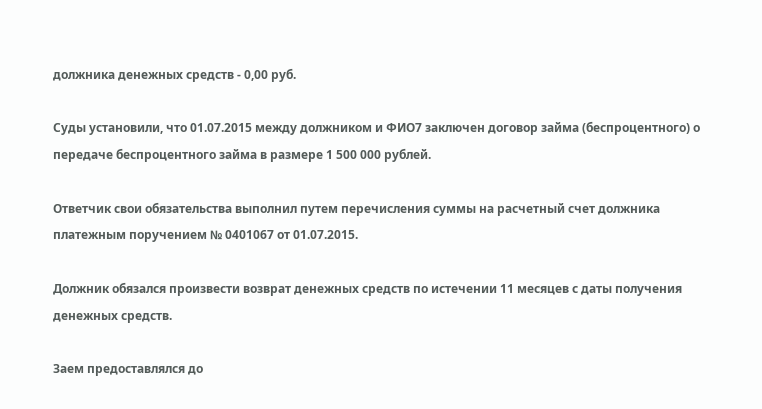должника денежных средств - 0,00 руб.

Суды установили, что 01.07.2015 между должником и ФИО7 заключен договор займа (беспроцентного) о передаче беспроцентного займа в размере 1 500 000 рублей.

Ответчик свои обязательства выполнил путем перечисления суммы на расчетный счет должника платежным поручением № 0401067 от 01.07.2015.

Должник обязался произвести возврат денежных средств по истечении 11 месяцев с даты получения денежных средств.

Заем предоставлялся до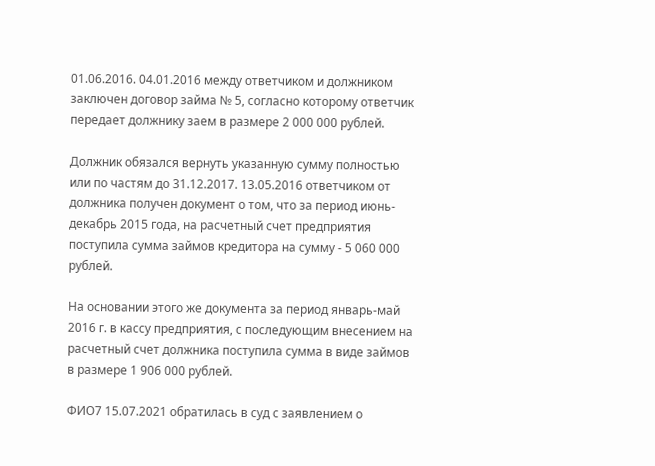01.06.2016. 04.01.2016 между ответчиком и должником заключен договор займа № 5, согласно которому ответчик передает должнику заем в размере 2 000 000 рублей.

Должник обязался вернуть указанную сумму полностью или по частям до 31.12.2017. 13.05.2016 ответчиком от должника получен документ о том, что за период июнь-декабрь 2015 года, на расчетный счет предприятия поступила сумма займов кредитора на сумму - 5 060 000 рублей.

На основании этого же документа за период январь-май 2016 г. в кассу предприятия, с последующим внесением на расчетный счет должника поступила сумма в виде займов в размере 1 906 000 рублей.

ФИО7 15.07.2021 обратилась в суд с заявлением о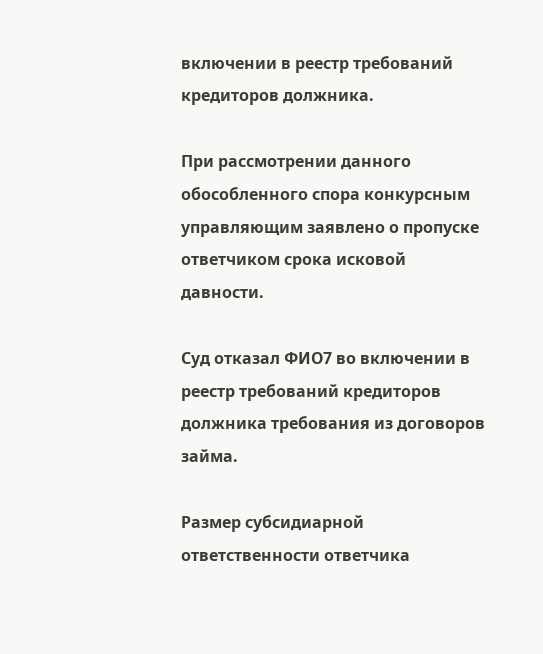включении в реестр требований кредиторов должника.

При рассмотрении данного обособленного спора конкурсным управляющим заявлено о пропуске ответчиком срока исковой давности.

Суд отказал ФИО7 во включении в реестр требований кредиторов должника требования из договоров займа.

Размер субсидиарной ответственности ответчика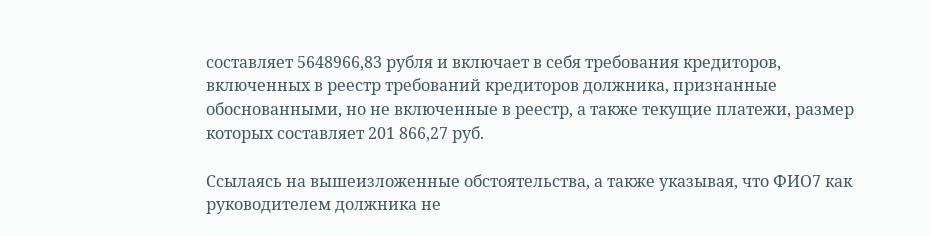составляет 5648966,83 рубля и включает в себя требования кредиторов, включенных в реестр требований кредиторов должника, признанные обоснованными, но не включенные в реестр, а также текущие платежи, размер которых составляет 201 866,27 руб.

Ссылаясь на вышеизложенные обстоятельства, а также указывая, что ФИО7 как руководителем должника не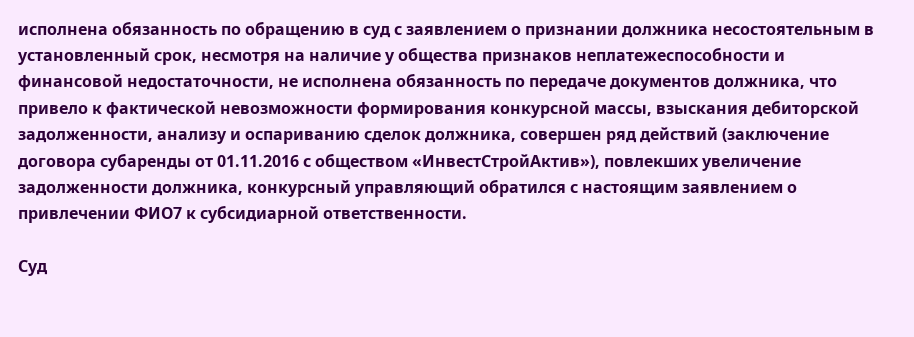исполнена обязанность по обращению в суд с заявлением о признании должника несостоятельным в установленный срок, несмотря на наличие у общества признаков неплатежеспособности и финансовой недостаточности, не исполнена обязанность по передаче документов должника, что привело к фактической невозможности формирования конкурсной массы, взыскания дебиторской задолженности, анализу и оспариванию сделок должника, совершен ряд действий (заключение договора субаренды от 01.11.2016 с обществом «ИнвестСтройАктив»), повлекших увеличение задолженности должника, конкурсный управляющий обратился с настоящим заявлением о привлечении ФИО7 к субсидиарной ответственности.

Суд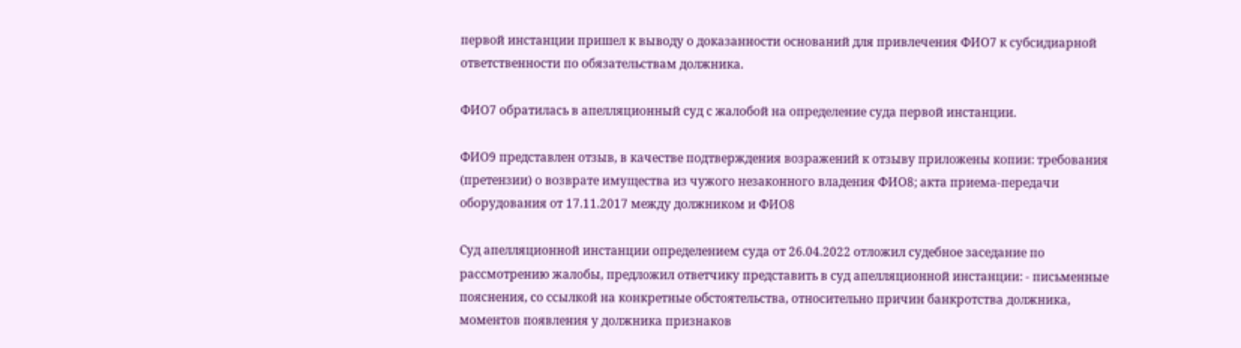первой инстанции пришел к выводу о доказанности оснований для привлечения ФИО7 к субсидиарной ответственности по обязательствам должника.

ФИО7 обратилась в апелляционный суд с жалобой на определение суда первой инстанции.

ФИО9 представлен отзыв, в качестве подтверждения возражений к отзыву приложены копии: требования (претензии) о возврате имущества из чужого незаконного владения ФИО8; акта приема-передачи оборудования от 17.11.2017 между должником и ФИО8

Суд апелляционной инстанции определением суда от 26.04.2022 отложил судебное заседание по рассмотрению жалобы, предложил ответчику представить в суд апелляционной инстанции: - письменные пояснения, со ссылкой на конкретные обстоятельства, относительно причин банкротства должника, моментов появления у должника признаков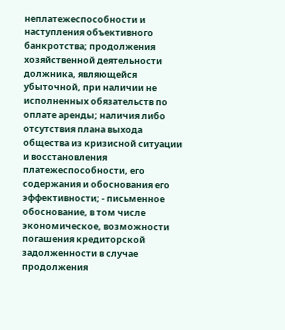неплатежеспособности и наступления объективного банкротства; продолжения хозяйственной деятельности должника, являющейся убыточной, при наличии не исполненных обязательств по оплате аренды; наличия либо отсутствия плана выхода общества из кризисной ситуации и восстановления платежеспособности, его содержания и обоснования его эффективности; - письменное обоснование, в том числе экономическое, возможности погашения кредиторской задолженности в случае продолжения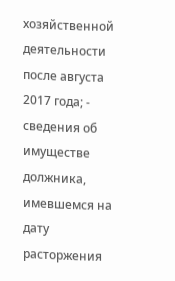хозяйственной деятельности после августа 2017 года; - сведения об имуществе должника, имевшемся на дату расторжения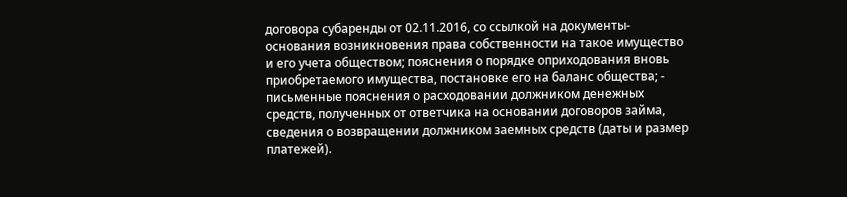договора субаренды от 02.11.2016, со ссылкой на документы-основания возникновения права собственности на такое имущество и его учета обществом; пояснения о порядке оприходования вновь приобретаемого имущества, постановке его на баланс общества; - письменные пояснения о расходовании должником денежных средств, полученных от ответчика на основании договоров займа, сведения о возвращении должником заемных средств (даты и размер платежей).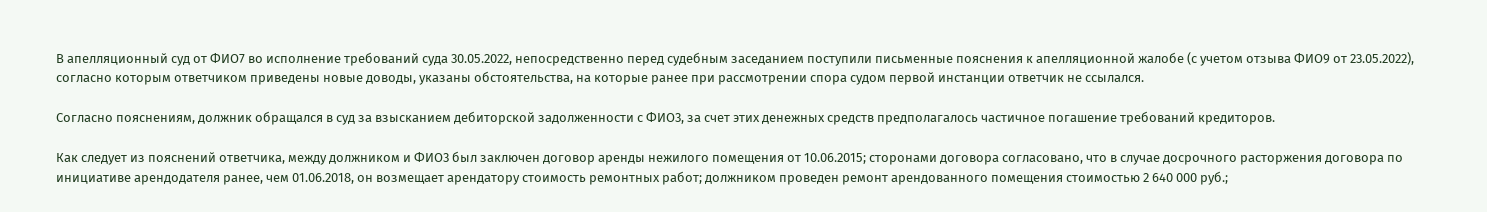В апелляционный суд от ФИО7 во исполнение требований суда 30.05.2022, непосредственно перед судебным заседанием поступили письменные пояснения к апелляционной жалобе (с учетом отзыва ФИО9 от 23.05.2022), согласно которым ответчиком приведены новые доводы, указаны обстоятельства, на которые ранее при рассмотрении спора судом первой инстанции ответчик не ссылался.

Согласно пояснениям, должник обращался в суд за взысканием дебиторской задолженности с ФИО3, за счет этих денежных средств предполагалось частичное погашение требований кредиторов.

Как следует из пояснений ответчика, между должником и ФИО3 был заключен договор аренды нежилого помещения от 10.06.2015; сторонами договора согласовано, что в случае досрочного расторжения договора по инициативе арендодателя ранее, чем 01.06.2018, он возмещает арендатору стоимость ремонтных работ; должником проведен ремонт арендованного помещения стоимостью 2 640 000 руб.;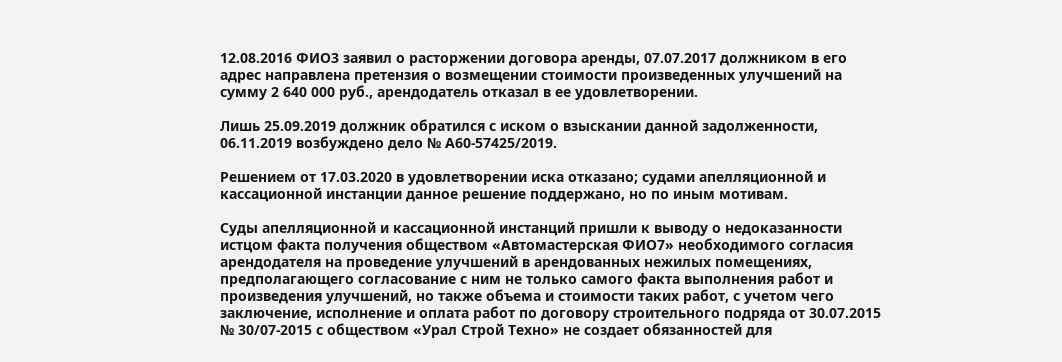12.08.2016 ФИО3 заявил о расторжении договора аренды, 07.07.2017 должником в его адрес направлена претензия о возмещении стоимости произведенных улучшений на сумму 2 640 000 руб., арендодатель отказал в ее удовлетворении.

Лишь 25.09.2019 должник обратился с иском о взыскании данной задолженности, 06.11.2019 возбуждено дело № А60-57425/2019.

Решением от 17.03.2020 в удовлетворении иска отказано; судами апелляционной и кассационной инстанции данное решение поддержано, но по иным мотивам.

Суды апелляционной и кассационной инстанций пришли к выводу о недоказанности истцом факта получения обществом «Автомастерская ФИО7» необходимого согласия арендодателя на проведение улучшений в арендованных нежилых помещениях, предполагающего согласование с ним не только самого факта выполнения работ и произведения улучшений, но также объема и стоимости таких работ, с учетом чего заключение, исполнение и оплата работ по договору строительного подряда от 30.07.2015 № 30/07-2015 с обществом «Урал Строй Техно» не создает обязанностей для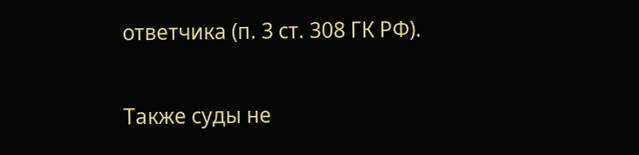ответчика (п. 3 ст. 308 ГК РФ).

Также суды не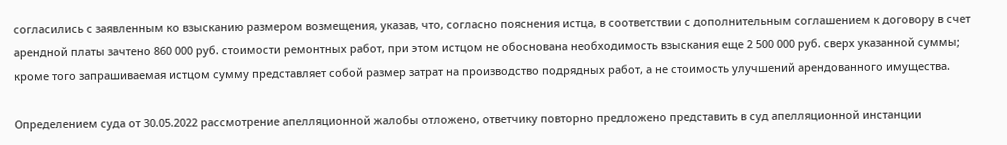согласились с заявленным ко взысканию размером возмещения, указав, что, согласно пояснения истца, в соответствии с дополнительным соглашением к договору в счет арендной платы зачтено 860 000 руб. стоимости ремонтных работ, при этом истцом не обоснована необходимость взыскания еще 2 500 000 руб. сверх указанной суммы; кроме того запрашиваемая истцом сумму представляет собой размер затрат на производство подрядных работ, а не стоимость улучшений арендованного имущества.

Определением суда от 30.05.2022 рассмотрение апелляционной жалобы отложено, ответчику повторно предложено представить в суд апелляционной инстанции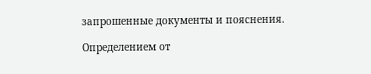запрошенные документы и пояснения.

Определением от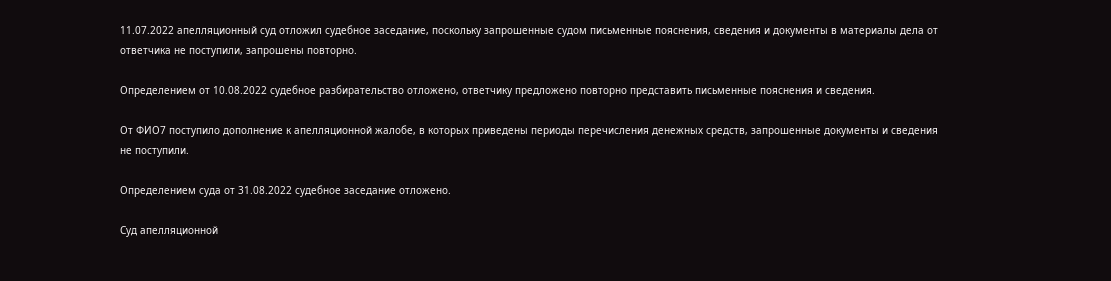11.07.2022 апелляционный суд отложил судебное заседание, поскольку запрошенные судом письменные пояснения, сведения и документы в материалы дела от ответчика не поступили, запрошены повторно.

Определением от 10.08.2022 судебное разбирательство отложено, ответчику предложено повторно представить письменные пояснения и сведения.

От ФИО7 поступило дополнение к апелляционной жалобе, в которых приведены периоды перечисления денежных средств, запрошенные документы и сведения не поступили.

Определением суда от 31.08.2022 судебное заседание отложено.

Суд апелляционной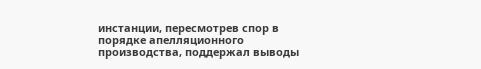инстанции, пересмотрев спор в порядке апелляционного производства, поддержал выводы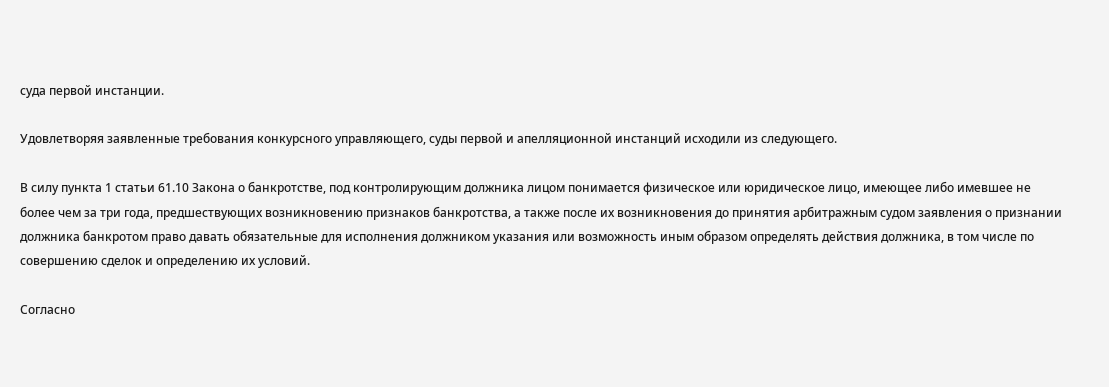суда первой инстанции.

Удовлетворяя заявленные требования конкурсного управляющего, суды первой и апелляционной инстанций исходили из следующего.

В силу пункта 1 статьи 61.10 Закона о банкротстве, под контролирующим должника лицом понимается физическое или юридическое лицо, имеющее либо имевшее не более чем за три года, предшествующих возникновению признаков банкротства, а также после их возникновения до принятия арбитражным судом заявления о признании должника банкротом право давать обязательные для исполнения должником указания или возможность иным образом определять действия должника, в том числе по совершению сделок и определению их условий.

Согласно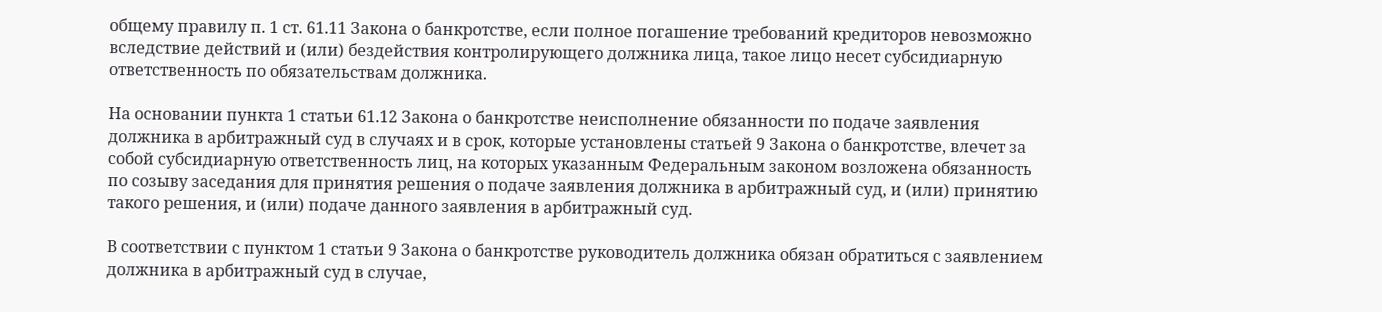общему правилу п. 1 ст. 61.11 Закона о банкротстве, если полное погашение требований кредиторов невозможно вследствие действий и (или) бездействия контролирующего должника лица, такое лицо несет субсидиарную ответственность по обязательствам должника.

На основании пункта 1 статьи 61.12 Закона о банкротстве неисполнение обязанности по подаче заявления должника в арбитражный суд в случаях и в срок, которые установлены статьей 9 Закона о банкротстве, влечет за собой субсидиарную ответственность лиц, на которых указанным Федеральным законом возложена обязанность по созыву заседания для принятия решения о подаче заявления должника в арбитражный суд, и (или) принятию такого решения, и (или) подаче данного заявления в арбитражный суд.

В соответствии с пунктом 1 статьи 9 Закона о банкротстве руководитель должника обязан обратиться с заявлением должника в арбитражный суд в случае,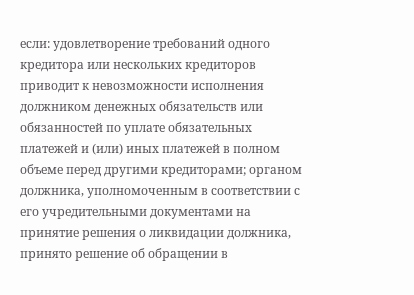если: удовлетворение требований одного кредитора или нескольких кредиторов приводит к невозможности исполнения должником денежных обязательств или обязанностей по уплате обязательных платежей и (или) иных платежей в полном объеме перед другими кредиторами; органом должника, уполномоченным в соответствии с его учредительными документами на принятие решения о ликвидации должника, принято решение об обращении в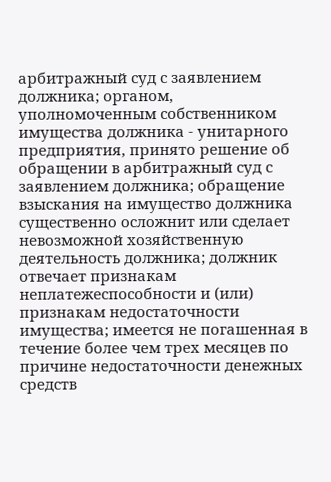арбитражный суд с заявлением должника; органом, уполномоченным собственником имущества должника - унитарного предприятия, принято решение об обращении в арбитражный суд с заявлением должника; обращение взыскания на имущество должника существенно осложнит или сделает невозможной хозяйственную деятельность должника; должник отвечает признакам неплатежеспособности и (или) признакам недостаточности имущества; имеется не погашенная в течение более чем трех месяцев по причине недостаточности денежных средств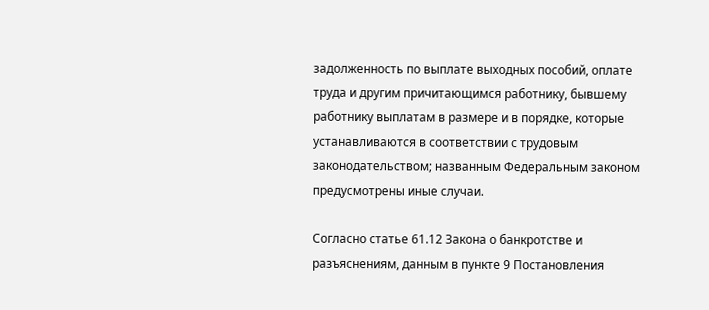задолженность по выплате выходных пособий, оплате труда и другим причитающимся работнику, бывшему работнику выплатам в размере и в порядке, которые устанавливаются в соответствии с трудовым законодательством; названным Федеральным законом предусмотрены иные случаи.

Согласно статье 61.12 Закона о банкротстве и разъяснениям, данным в пункте 9 Постановления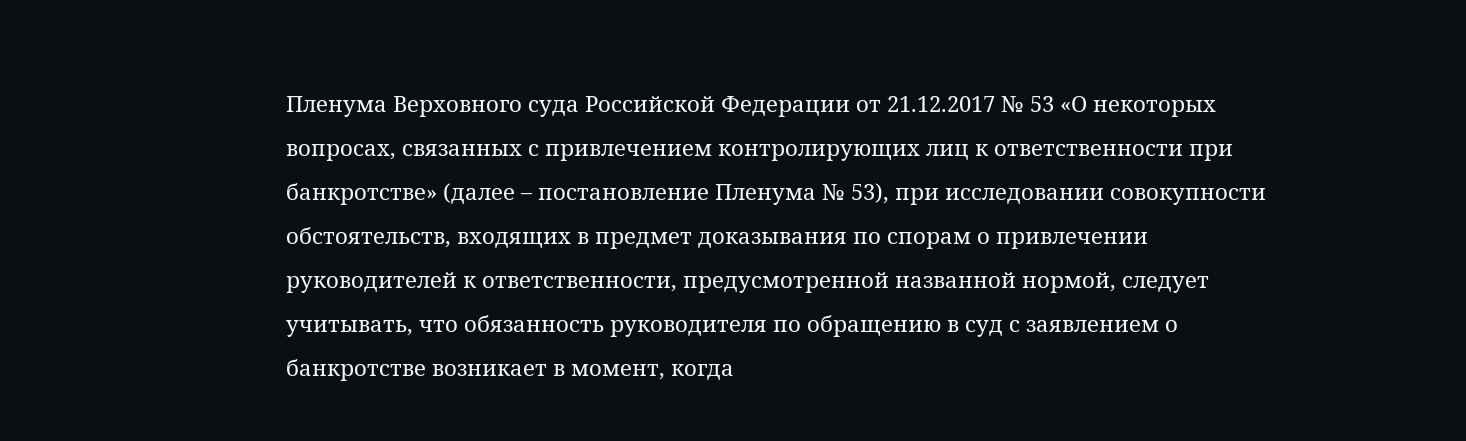Пленума Верховного суда Российской Федерации от 21.12.2017 № 53 «О некоторых вопросах, связанных с привлечением контролирующих лиц к ответственности при банкротстве» (далее – постановление Пленума № 53), при исследовании совокупности обстоятельств, входящих в предмет доказывания по спорам о привлечении руководителей к ответственности, предусмотренной названной нормой, следует учитывать, что обязанность руководителя по обращению в суд с заявлением о банкротстве возникает в момент, когда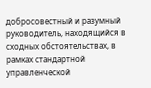добросовестный и разумный руководитель, находящийся в сходных обстоятельствах, в рамках стандартной управленческой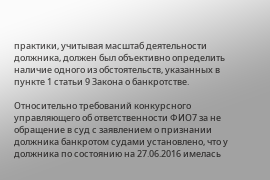практики, учитывая масштаб деятельности должника, должен был объективно определить наличие одного из обстоятельств, указанных в пункте 1 статьи 9 Закона о банкротстве.

Относительно требований конкурсного управляющего об ответственности ФИО7 за не обращение в суд с заявлением о признании должника банкротом судами установлено, что у должника по состоянию на 27.06.2016 имелась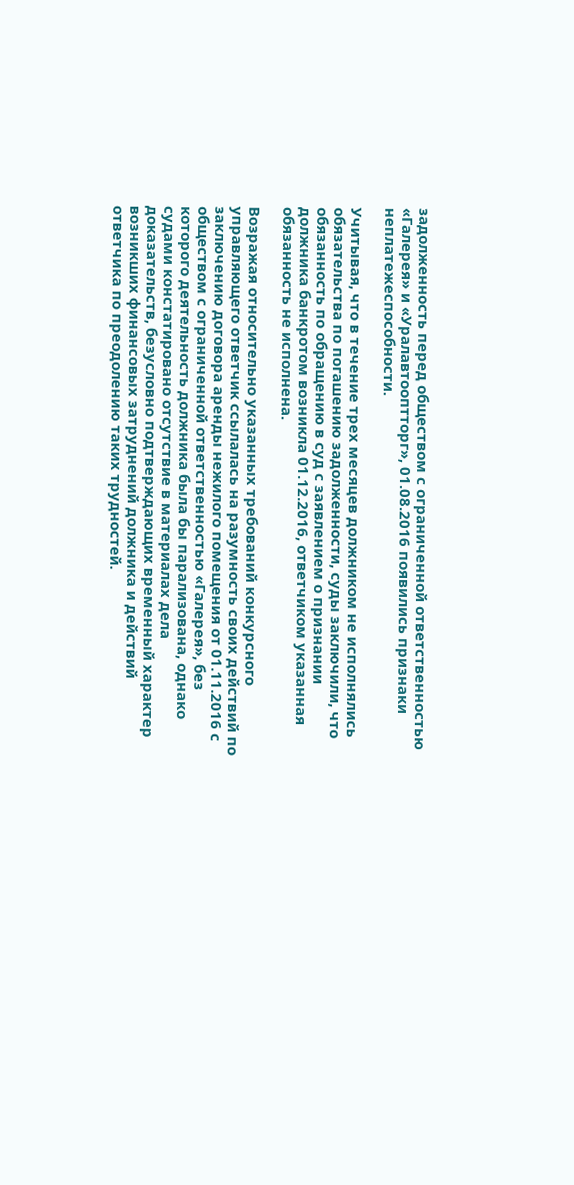задолженность перед обществом с ограниченной ответственностью «Галерея» и «Уралавтооптторг», 01.08.2016 появились признаки неплатежеспособности.

Учитывая, что в течение трех месяцев должником не исполнялись обязательства по погашению задолженности, суды заключили, что обязанность по обращению в суд с заявлением о признании должника банкротом возникла 01.12.2016, ответчиком указанная обязанность не исполнена.

Возражая относительно указанных требований конкурсного управляющего ответчик ссылалась на разумность своих действий по заключению договора аренды нежилого помещения от 01.11.2016 с обществом с ограниченной ответственностью «Галерея», без которого деятельность должника была бы парализована, однако судами констатировано отсутствие в материалах дела доказательств, безусловно подтверждающих временный характер возникших финансовых затруднений должника и действий ответчика по преодолению таких трудностей.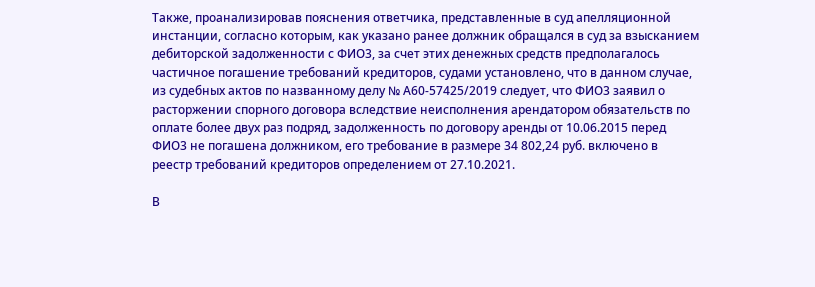Также, проанализировав пояснения ответчика, представленные в суд апелляционной инстанции, согласно которым, как указано ранее должник обращался в суд за взысканием дебиторской задолженности с ФИО3, за счет этих денежных средств предполагалось частичное погашение требований кредиторов, судами установлено, что в данном случае, из судебных актов по названному делу № А60-57425/2019 следует, что ФИО3 заявил о расторжении спорного договора вследствие неисполнения арендатором обязательств по оплате более двух раз подряд, задолженность по договору аренды от 10.06.2015 перед ФИО3 не погашена должником, его требование в размере 34 802,24 руб. включено в реестр требований кредиторов определением от 27.10.2021.

В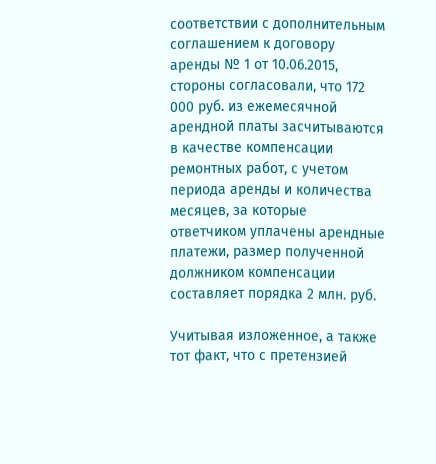соответствии с дополнительным соглашением к договору аренды № 1 от 10.06.2015, стороны согласовали, что 172 000 руб. из ежемесячной арендной платы засчитываются в качестве компенсации ремонтных работ, с учетом периода аренды и количества месяцев, за которые ответчиком уплачены арендные платежи, размер полученной должником компенсации составляет порядка 2 млн. руб.

Учитывая изложенное, а также тот факт, что с претензией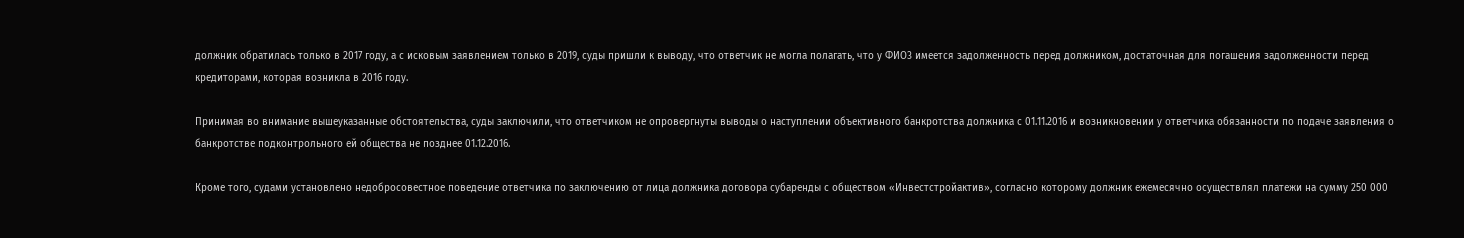должник обратилась только в 2017 году, а с исковым заявлением только в 2019, суды пришли к выводу, что ответчик не могла полагать, что у ФИО3 имеется задолженность перед должником, достаточная для погашения задолженности перед кредиторами, которая возникла в 2016 году.

Принимая во внимание вышеуказанные обстоятельства, суды заключили, что ответчиком не опровергнуты выводы о наступлении объективного банкротства должника с 01.11.2016 и возникновении у ответчика обязанности по подаче заявления о банкротстве подконтрольного ей общества не позднее 01.12.2016.

Кроме того, судами установлено недобросовестное поведение ответчика по заключению от лица должника договора субаренды с обществом «Инвестстройактив», согласно которому должник ежемесячно осуществлял платежи на сумму 250 000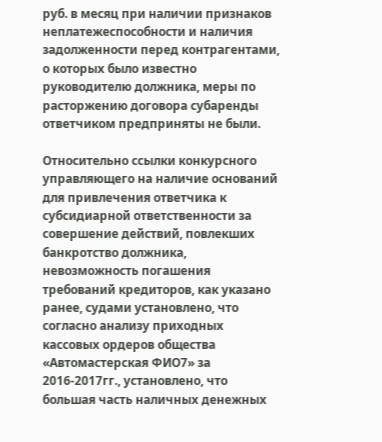руб. в месяц при наличии признаков неплатежеспособности и наличия задолженности перед контрагентами, о которых было известно руководителю должника, меры по расторжению договора субаренды ответчиком предприняты не были.

Относительно ссылки конкурсного управляющего на наличие оснований для привлечения ответчика к субсидиарной ответственности за совершение действий, повлекших банкротство должника, невозможность погашения требований кредиторов, как указано ранее, судами установлено, что согласно анализу приходных кассовых ордеров общества «Автомастерская ФИО7» за 2016-2017гг., установлено, что большая часть наличных денежных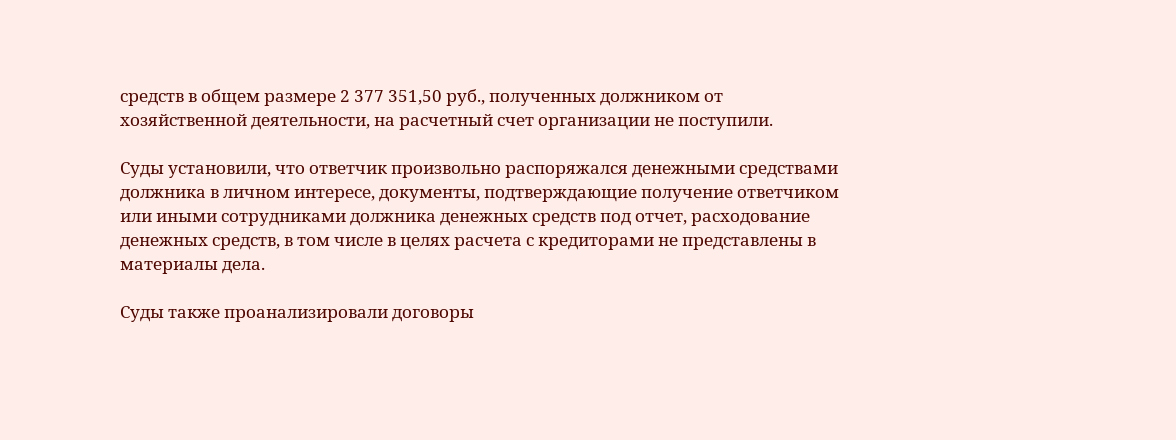средств в общем размере 2 377 351,50 руб., полученных должником от хозяйственной деятельности, на расчетный счет организации не поступили.

Суды установили, что ответчик произвольно распоряжался денежными средствами должника в личном интересе, документы, подтверждающие получение ответчиком или иными сотрудниками должника денежных средств под отчет, расходование денежных средств, в том числе в целях расчета с кредиторами не представлены в материалы дела.

Суды также проанализировали договоры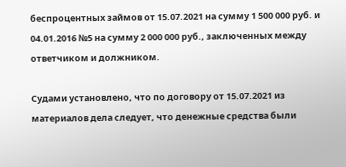беспроцентных займов от 15.07.2021 на сумму 1 500 000 руб. и 04.01.2016 №5 на сумму 2 000 000 руб., заключенных между ответчиком и должником.

Судами установлено, что по договору от 15.07.2021 из материалов дела следует, что денежные средства были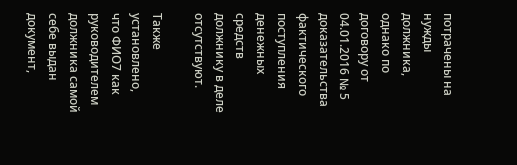потрачены на нужды должника, однако по договору от 04.01.2016 № 5 доказательства фактического поступления денежных средств должнику в деле отсутствуют.

Также установлено, что ФИО7 как руководителем должника самой себе выдан документ,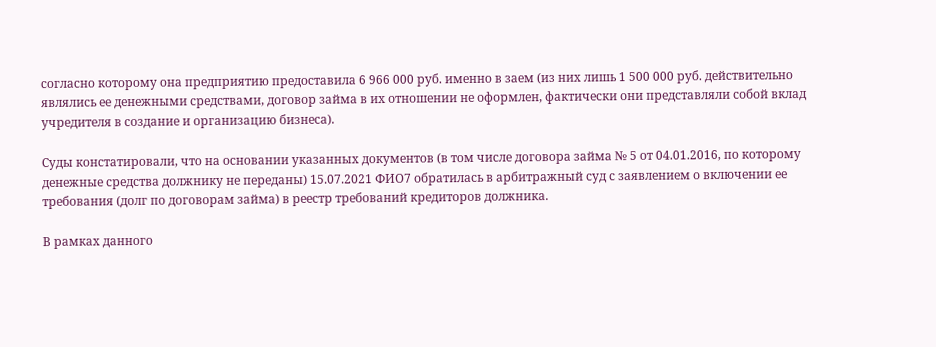согласно которому она предприятию предоставила 6 966 000 руб. именно в заем (из них лишь 1 500 000 руб. действительно являлись ее денежными средствами, договор займа в их отношении не оформлен, фактически они представляли собой вклад учредителя в создание и организацию бизнеса).

Суды констатировали, что на основании указанных документов (в том числе договора займа № 5 от 04.01.2016, по которому денежные средства должнику не переданы) 15.07.2021 ФИО7 обратилась в арбитражный суд с заявлением о включении ее требования (долг по договорам займа) в реестр требований кредиторов должника.

В рамках данного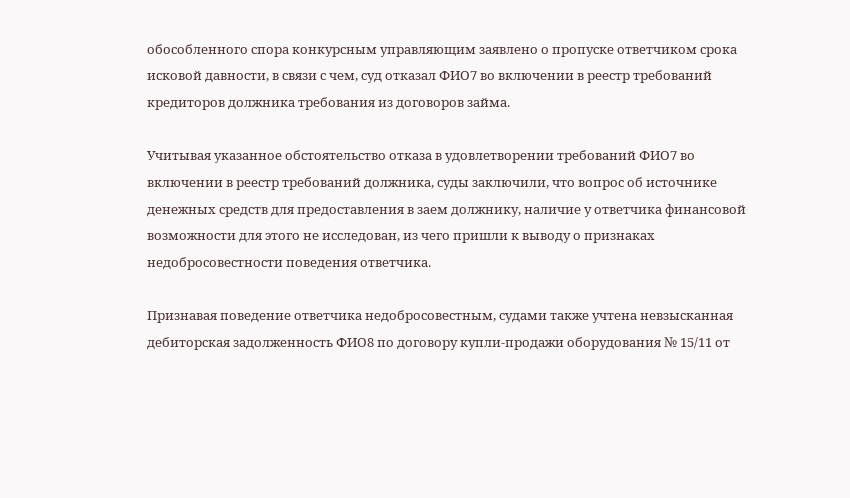обособленного спора конкурсным управляющим заявлено о пропуске ответчиком срока исковой давности, в связи с чем, суд отказал ФИО7 во включении в реестр требований кредиторов должника требования из договоров займа.

Учитывая указанное обстоятельство отказа в удовлетворении требований ФИО7 во включении в реестр требований должника, суды заключили, что вопрос об источнике денежных средств для предоставления в заем должнику, наличие у ответчика финансовой возможности для этого не исследован, из чего пришли к выводу о признаках недобросовестности поведения ответчика.

Признавая поведение ответчика недобросовестным, судами также учтена невзысканная дебиторская задолженность ФИО8 по договору купли-продажи оборудования № 15/11 от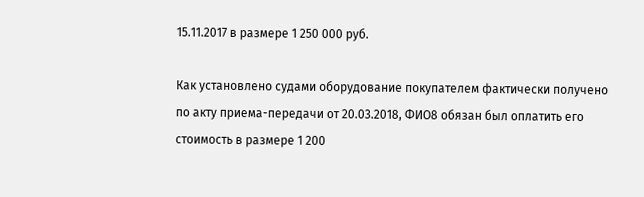15.11.2017 в размере 1 250 000 руб.

Как установлено судами оборудование покупателем фактически получено по акту приема-передачи от 20.03.2018, ФИО8 обязан был оплатить его стоимость в размере 1 200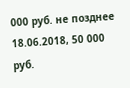000 руб. не позднее 18.06.2018, 50 000 руб.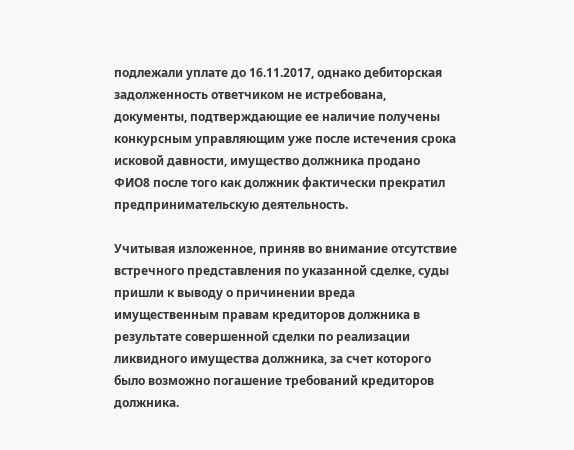подлежали уплате до 16.11.2017, однако дебиторская задолженность ответчиком не истребована, документы, подтверждающие ее наличие получены конкурсным управляющим уже после истечения срока исковой давности, имущество должника продано ФИО8 после того как должник фактически прекратил предпринимательскую деятельность.

Учитывая изложенное, приняв во внимание отсутствие встречного представления по указанной сделке, суды пришли к выводу о причинении вреда имущественным правам кредиторов должника в результате совершенной сделки по реализации ликвидного имущества должника, за счет которого было возможно погашение требований кредиторов должника.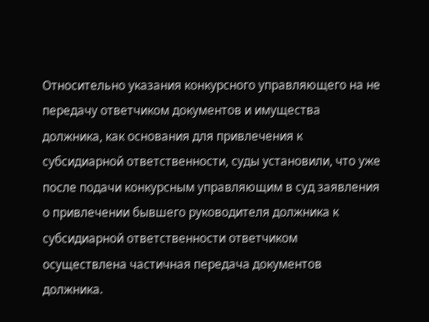Относительно указания конкурсного управляющего на не передачу ответчиком документов и имущества должника, как основания для привлечения к субсидиарной ответственности, суды установили, что уже после подачи конкурсным управляющим в суд заявления о привлечении бывшего руководителя должника к субсидиарной ответственности ответчиком осуществлена частичная передача документов должника.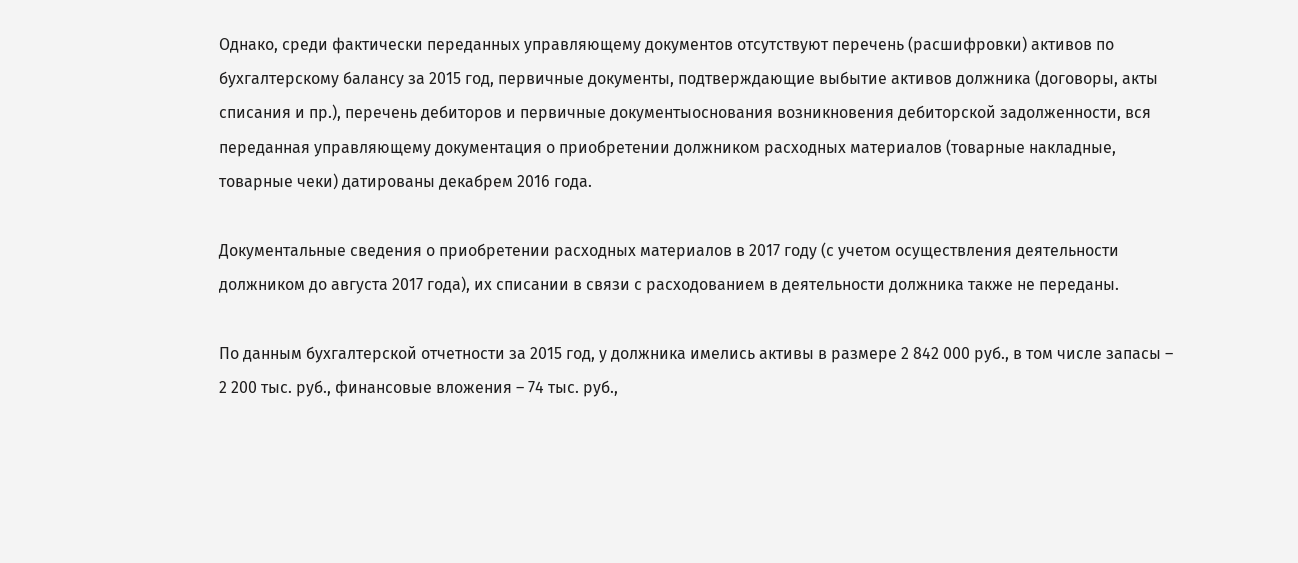Однако, среди фактически переданных управляющему документов отсутствуют перечень (расшифровки) активов по бухгалтерскому балансу за 2015 год, первичные документы, подтверждающие выбытие активов должника (договоры, акты списания и пр.), перечень дебиторов и первичные документыоснования возникновения дебиторской задолженности, вся переданная управляющему документация о приобретении должником расходных материалов (товарные накладные, товарные чеки) датированы декабрем 2016 года.

Документальные сведения о приобретении расходных материалов в 2017 году (с учетом осуществления деятельности должником до августа 2017 года), их списании в связи с расходованием в деятельности должника также не переданы.

По данным бухгалтерской отчетности за 2015 год, у должника имелись активы в размере 2 842 000 руб., в том числе запасы – 2 200 тыс. руб., финансовые вложения – 74 тыс. руб.,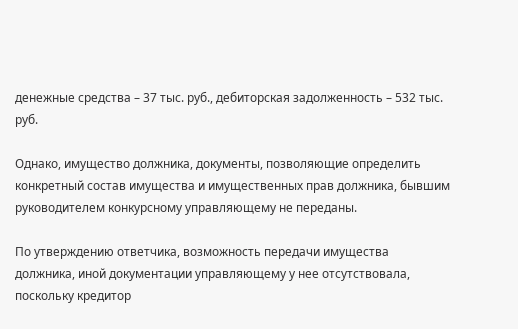денежные средства – 37 тыс. руб., дебиторская задолженность – 532 тыс. руб.

Однако, имущество должника, документы, позволяющие определить конкретный состав имущества и имущественных прав должника, бывшим руководителем конкурсному управляющему не переданы.

По утверждению ответчика, возможность передачи имущества должника, иной документации управляющему у нее отсутствовала, поскольку кредитор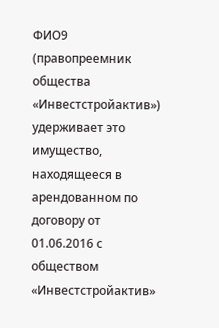ФИО9 (правопреемник общества «Инвестстройактив») удерживает это имущество, находящееся в арендованном по договору от 01.06.2016 с обществом «Инвестстройактив»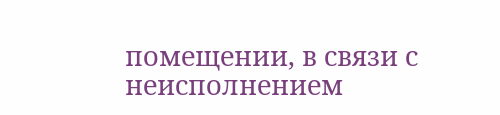помещении, в связи с неисполнением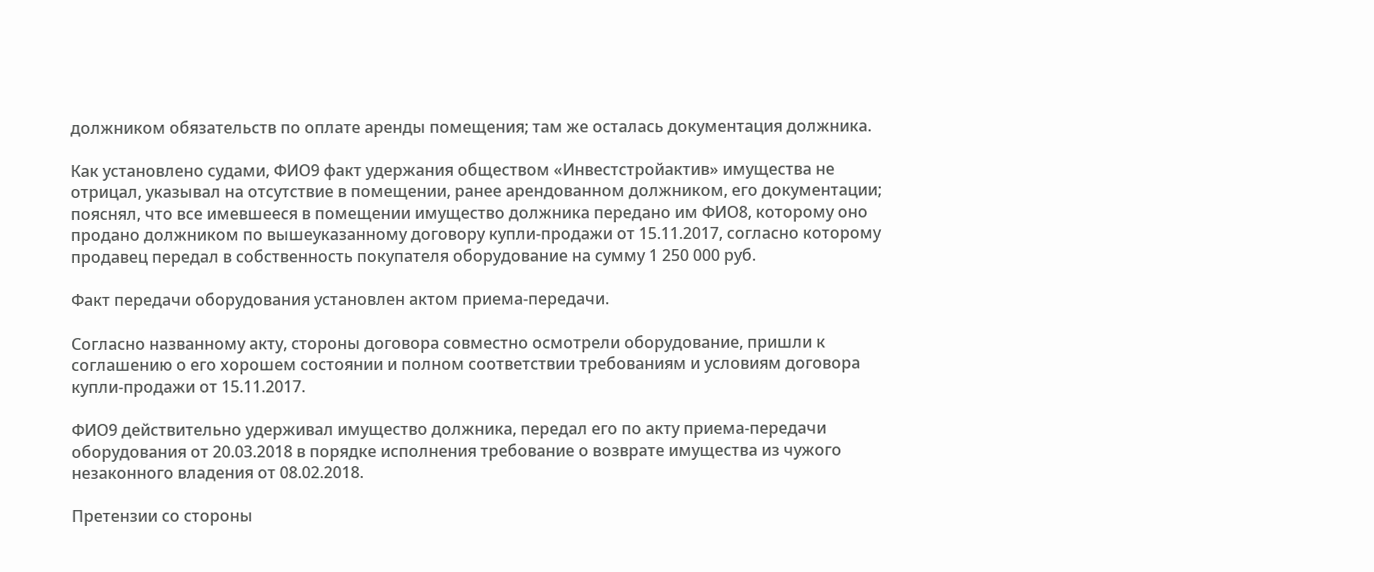должником обязательств по оплате аренды помещения; там же осталась документация должника.

Как установлено судами, ФИО9 факт удержания обществом «Инвестстройактив» имущества не отрицал, указывал на отсутствие в помещении, ранее арендованном должником, его документации; пояснял, что все имевшееся в помещении имущество должника передано им ФИО8, которому оно продано должником по вышеуказанному договору купли-продажи от 15.11.2017, согласно которому продавец передал в собственность покупателя оборудование на сумму 1 250 000 руб.

Факт передачи оборудования установлен актом приема-передачи.

Согласно названному акту, стороны договора совместно осмотрели оборудование, пришли к соглашению о его хорошем состоянии и полном соответствии требованиям и условиям договора купли-продажи от 15.11.2017.

ФИО9 действительно удерживал имущество должника, передал его по акту приема-передачи оборудования от 20.03.2018 в порядке исполнения требование о возврате имущества из чужого незаконного владения от 08.02.2018.

Претензии со стороны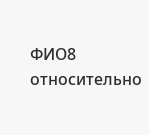ФИО8 относительно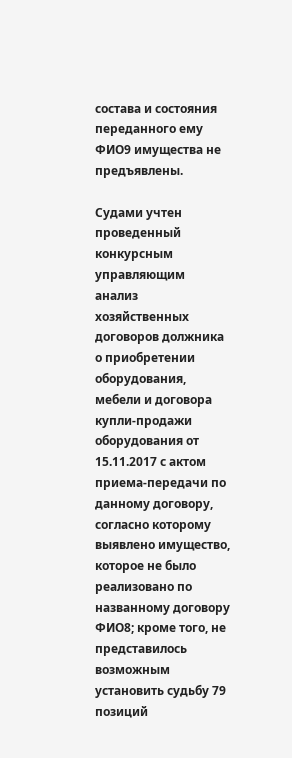состава и состояния переданного ему ФИО9 имущества не предъявлены.

Судами учтен проведенный конкурсным управляющим анализ хозяйственных договоров должника о приобретении оборудования, мебели и договора купли-продажи оборудования от 15.11.2017 с актом приема-передачи по данному договору, согласно которому выявлено имущество, которое не было реализовано по названному договору ФИО8; кроме того, не представилось возможным установить судьбу 79 позиций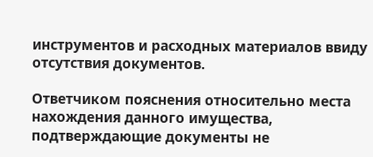инструментов и расходных материалов ввиду отсутствия документов.

Ответчиком пояснения относительно места нахождения данного имущества, подтверждающие документы не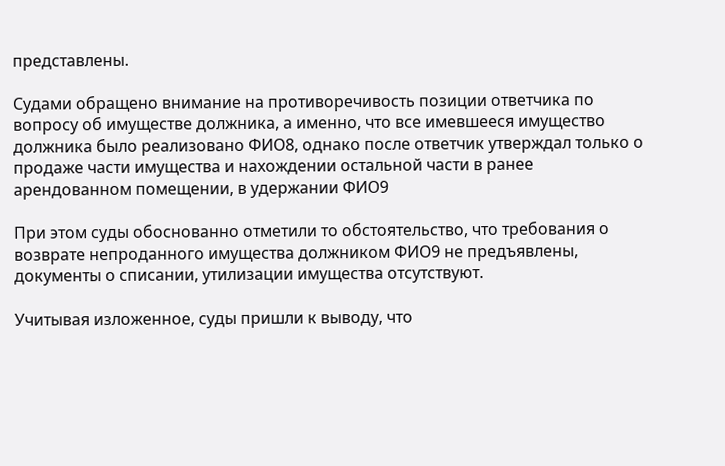представлены.

Судами обращено внимание на противоречивость позиции ответчика по вопросу об имуществе должника, а именно, что все имевшееся имущество должника было реализовано ФИО8, однако после ответчик утверждал только о продаже части имущества и нахождении остальной части в ранее арендованном помещении, в удержании ФИО9

При этом суды обоснованно отметили то обстоятельство, что требования о возврате непроданного имущества должником ФИО9 не предъявлены, документы о списании, утилизации имущества отсутствуют.

Учитывая изложенное, суды пришли к выводу, что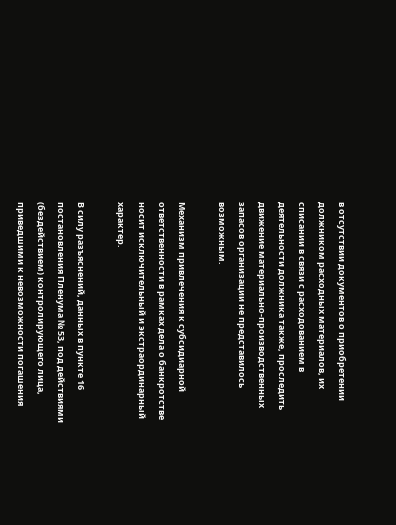в отсутствии документов о приобретении должником расходных материалов, их списании в связи с расходованием в деятельности должника также, проследить движение материально-производственных запасов организации не представилось возможным.

Механизм привлечения к субсидиарной ответственности в рамках дела о банкротстве носит исключительный и экстраординарный характер.

В силу разъяснений, данных в пункте 16 постановления Пленума № 53, под действиями (бездействием) контролирующего лица, приведшими к невозможности погашения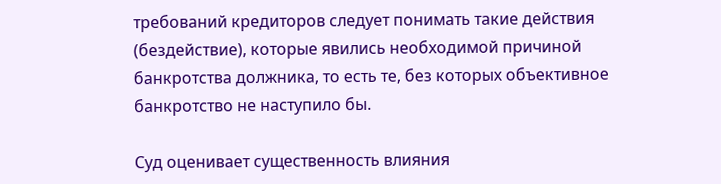требований кредиторов следует понимать такие действия (бездействие), которые явились необходимой причиной банкротства должника, то есть те, без которых объективное банкротство не наступило бы.

Суд оценивает существенность влияния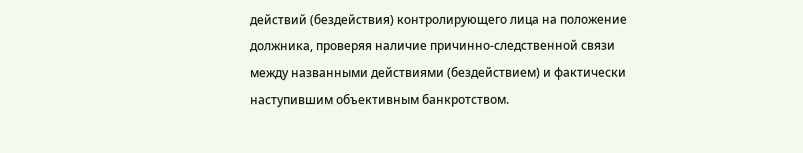действий (бездействия) контролирующего лица на положение должника, проверяя наличие причинно-следственной связи между названными действиями (бездействием) и фактически наступившим объективным банкротством.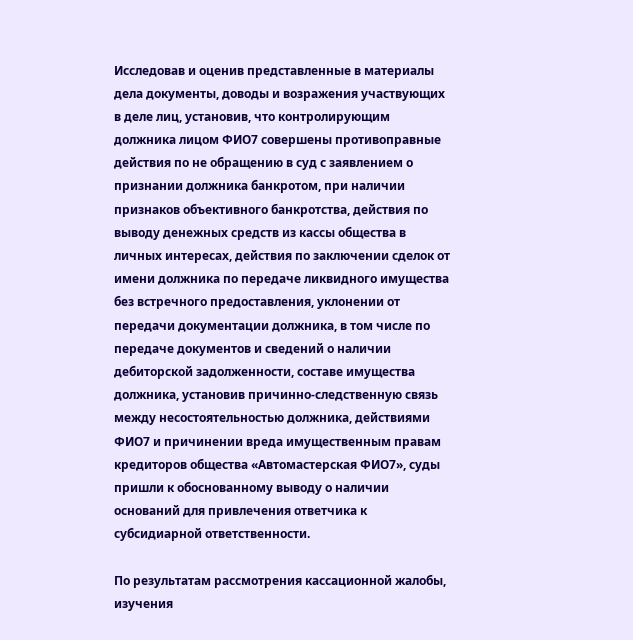Исследовав и оценив представленные в материалы дела документы, доводы и возражения участвующих в деле лиц, установив, что контролирующим должника лицом ФИО7 совершены противоправные действия по не обращению в суд с заявлением о признании должника банкротом, при наличии признаков объективного банкротства, действия по выводу денежных средств из кассы общества в личных интересах, действия по заключении сделок от имени должника по передаче ликвидного имущества без встречного предоставления, уклонении от передачи документации должника, в том числе по передаче документов и сведений о наличии дебиторской задолженности, составе имущества должника, установив причинно-следственную связь между несостоятельностью должника, действиями ФИО7 и причинении вреда имущественным правам кредиторов общества «Автомастерская ФИО7», суды пришли к обоснованному выводу о наличии оснований для привлечения ответчика к субсидиарной ответственности.

По результатам рассмотрения кассационной жалобы, изучения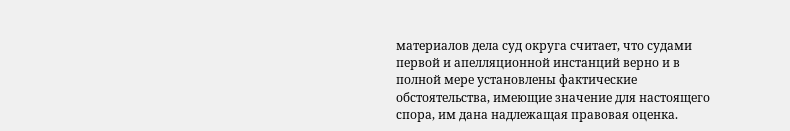материалов дела суд округа считает, что судами первой и апелляционной инстанций верно и в полной мере установлены фактические обстоятельства, имеющие значение для настоящего спора, им дана надлежащая правовая оценка.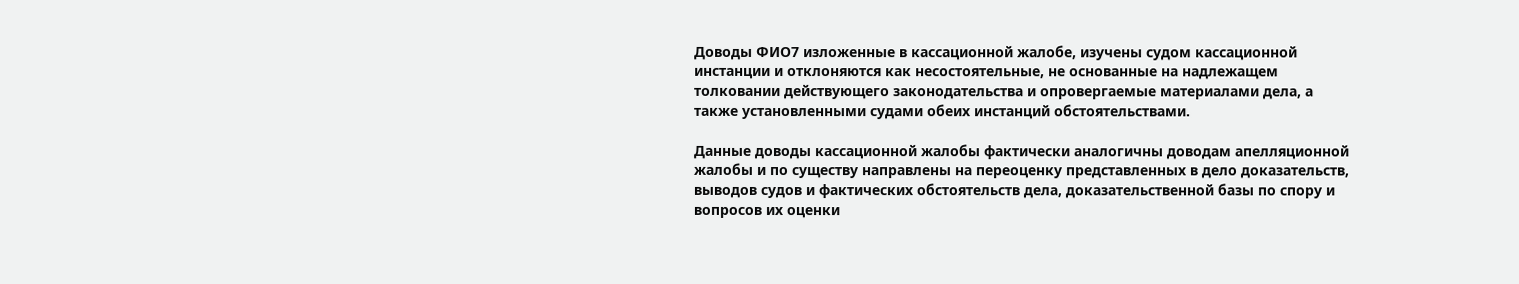Доводы ФИО7 изложенные в кассационной жалобе, изучены судом кассационной инстанции и отклоняются как несостоятельные, не основанные на надлежащем толковании действующего законодательства и опровергаемые материалами дела, а также установленными судами обеих инстанций обстоятельствами.

Данные доводы кассационной жалобы фактически аналогичны доводам апелляционной жалобы и по существу направлены на переоценку представленных в дело доказательств, выводов судов и фактических обстоятельств дела, доказательственной базы по спору и вопросов их оценки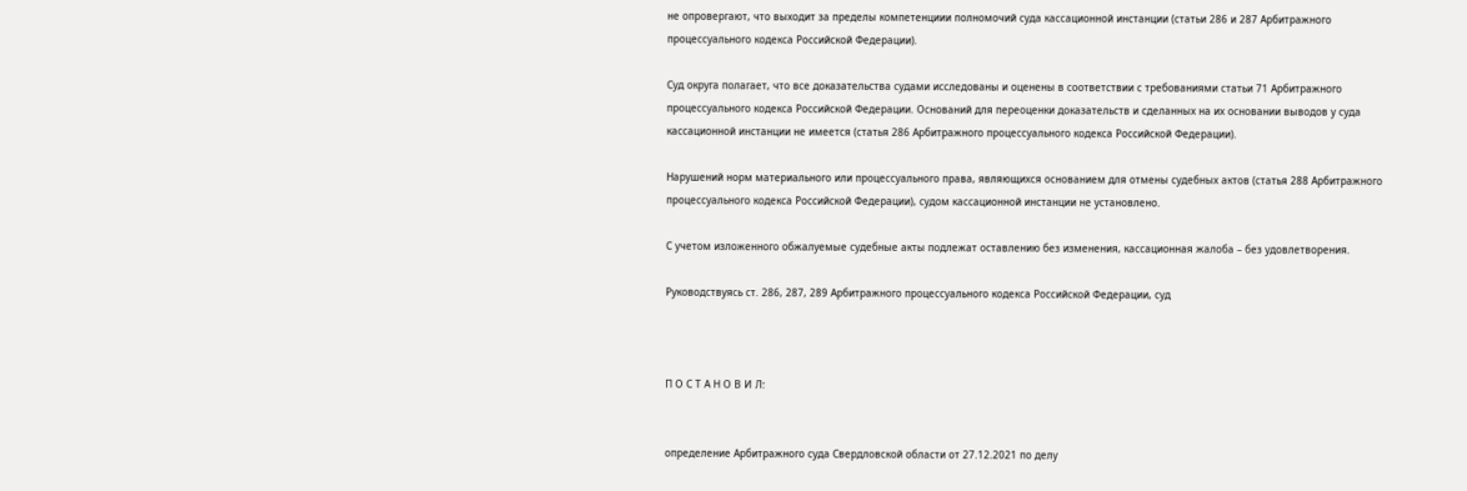не опровергают, что выходит за пределы компетенциии полномочий суда кассационной инстанции (статьи 286 и 287 Арбитражного процессуального кодекса Российской Федерации).

Суд округа полагает, что все доказательства судами исследованы и оценены в соответствии с требованиями статьи 71 Арбитражного процессуального кодекса Российской Федерации. Оснований для переоценки доказательств и сделанных на их основании выводов у суда кассационной инстанции не имеется (статья 286 Арбитражного процессуального кодекса Российской Федерации).

Нарушений норм материального или процессуального права, являющихся основанием для отмены судебных актов (статья 288 Арбитражного процессуального кодекса Российской Федерации), судом кассационной инстанции не установлено.

С учетом изложенного обжалуемые судебные акты подлежат оставлению без изменения, кассационная жалоба – без удовлетворения.

Руководствуясь ст. 286, 287, 289 Арбитражного процессуального кодекса Российской Федерации, суд



П О С Т А Н О В И Л:


определение Арбитражного суда Свердловской области от 27.12.2021 по делу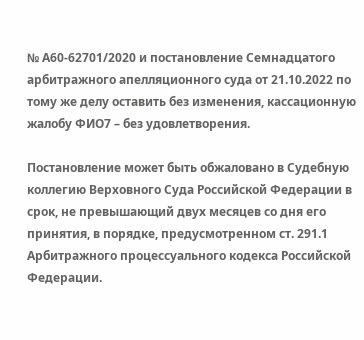№ А60-62701/2020 и постановление Семнадцатого арбитражного апелляционного суда от 21.10.2022 по тому же делу оставить без изменения, кассационную жалобу ФИО7 – без удовлетворения.

Постановление может быть обжаловано в Судебную коллегию Верховного Суда Российской Федерации в срок, не превышающий двух месяцев со дня его принятия, в порядке, предусмотренном ст. 291.1 Арбитражного процессуального кодекса Российской Федерации.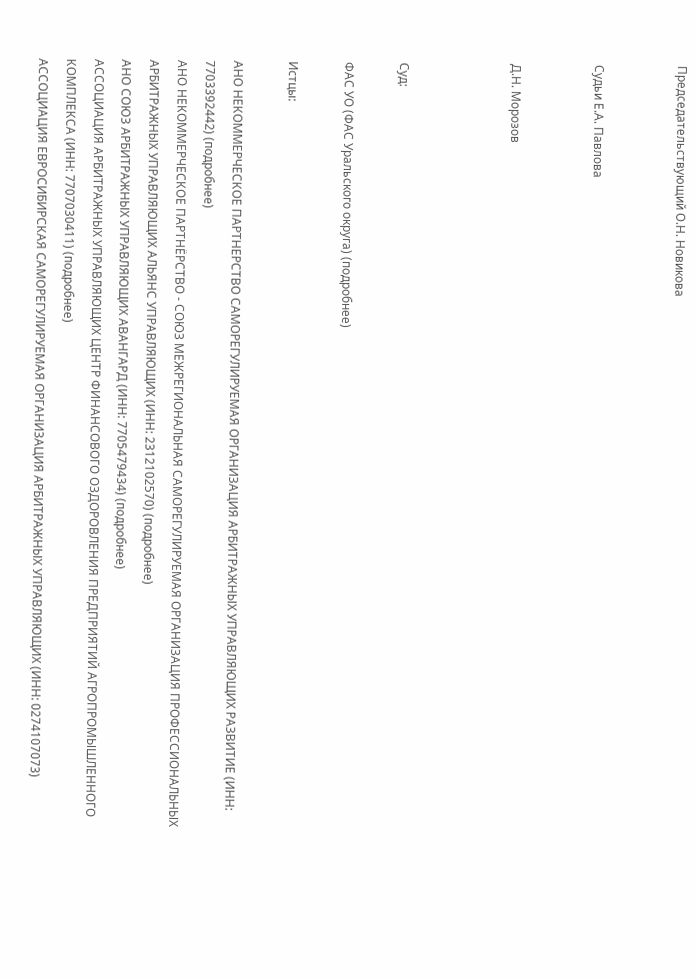Председательствующий О.Н. Новикова


Судьи Е.А. Павлова


Д.Н. Морозов



Суд:

ФАС УО (ФАС Уральского округа) (подробнее)

Истцы:

АНО НЕКОММЕРЧЕСКОЕ ПАРТНЕРСТВО САМОРЕГУЛИРУЕМАЯ ОРГАНИЗАЦИЯ АРБИТРАЖНЫХ УПРАВЛЯЮЩИХ РАЗВИТИЕ (ИНН: 7703392442) (подробнее)
АНО НЕКОММЕРЧЕСКОЕ ПАРТНЁРСТВО - СОЮЗ МЕЖРЕГИОНАЛЬНАЯ САМОРЕГУЛИРУЕМАЯ ОРГАНИЗАЦИЯ ПРОФЕССИОНАЛЬНЫХ АРБИТРАЖНЫХ УПРАВЛЯЮЩИХ АЛЬЯНС УПРАВЛЯЮЩИХ (ИНН: 2312102570) (подробнее)
АНО СОЮЗ АРБИТРАЖНЫХ УПРАВЛЯЮЩИХ АВАНГАРД (ИНН: 7705479434) (подробнее)
АССОЦИАЦИЯ АРБИТРАЖНЫХ УПРАВЛЯЮЩИХ ЦЕНТР ФИНАНСОВОГО ОЗДОРОВЛЕНИЯ ПРЕДПРИЯТИЙ АГРОПРОМЫШЛЕННОГО КОМПЛЕКСА (ИНН: 7707030411) (подробнее)
АССОЦИАЦИЯ ЕВРОСИБИРСКАЯ САМОРЕГУЛИРУЕМАЯ ОРГАНИЗАЦИЯ АРБИТРАЖНЫХ УПРАВЛЯЮЩИХ (ИНН: 0274107073)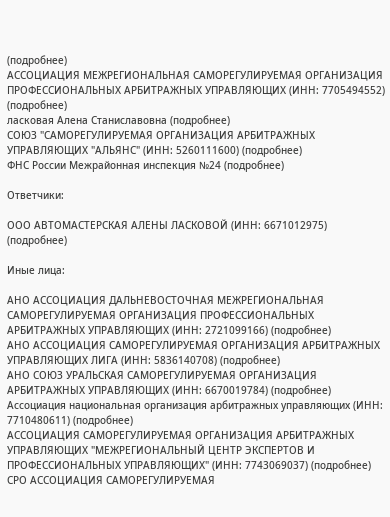(подробнее)
АССОЦИАЦИЯ МЕЖРЕГИОНАЛЬНАЯ САМОРЕГУЛИРУЕМАЯ ОРГАНИЗАЦИЯ ПРОФЕССИОНАЛЬНЫХ АРБИТРАЖНЫХ УПРАВЛЯЮЩИХ (ИНН: 7705494552) (подробнее)
ласковая Алена Станиславовна (подробнее)
СОЮЗ "САМОРЕГУЛИРУЕМАЯ ОРГАНИЗАЦИЯ АРБИТРАЖНЫХ УПРАВЛЯЮЩИХ "АЛЬЯНС" (ИНН: 5260111600) (подробнее)
ФНС России Межрайонная инспекция №24 (подробнее)

Ответчики:

ООО АВТОМАСТЕРСКАЯ АЛЕНЫ ЛАСКОВОЙ (ИНН: 6671012975) (подробнее)

Иные лица:

АНО АССОЦИАЦИЯ ДАЛЬНЕВОСТОЧНАЯ МЕЖРЕГИОНАЛЬНАЯ САМОРЕГУЛИРУЕМАЯ ОРГАНИЗАЦИЯ ПРОФЕССИОНАЛЬНЫХ АРБИТРАЖНЫХ УПРАВЛЯЮЩИХ (ИНН: 2721099166) (подробнее)
АНО АССОЦИАЦИЯ САМОРЕГУЛИРУЕМАЯ ОРГАНИЗАЦИЯ АРБИТРАЖНЫХ УПРАВЛЯЮЩИХ ЛИГА (ИНН: 5836140708) (подробнее)
АНО СОЮЗ УРАЛЬСКАЯ САМОРЕГУЛИРУЕМАЯ ОРГАНИЗАЦИЯ АРБИТРАЖНЫХ УПРАВЛЯЮЩИХ (ИНН: 6670019784) (подробнее)
Ассоциация национальная организация арбитражных управляющих (ИНН: 7710480611) (подробнее)
АССОЦИАЦИЯ САМОРЕГУЛИРУЕМАЯ ОРГАНИЗАЦИЯ АРБИТРАЖНЫХ УПРАВЛЯЮЩИХ "МЕЖРЕГИОНАЛЬНЫЙ ЦЕНТР ЭКСПЕРТОВ И ПРОФЕССИОНАЛЬНЫХ УПРАВЛЯЮЩИХ" (ИНН: 7743069037) (подробнее)
СРО АССОЦИАЦИЯ САМОРЕГУЛИРУЕМАЯ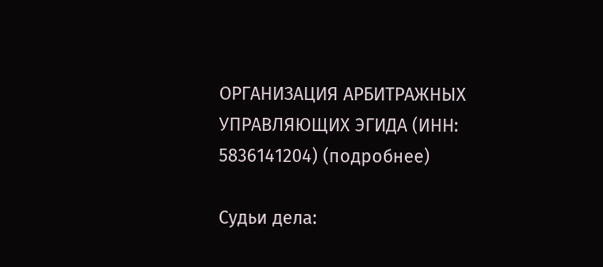ОРГАНИЗАЦИЯ АРБИТРАЖНЫХ УПРАВЛЯЮЩИХ ЭГИДА (ИНН: 5836141204) (подробнее)

Судьи дела: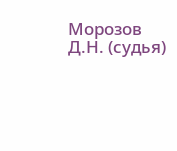Морозов Д.Н. (судья)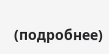(подробнее)